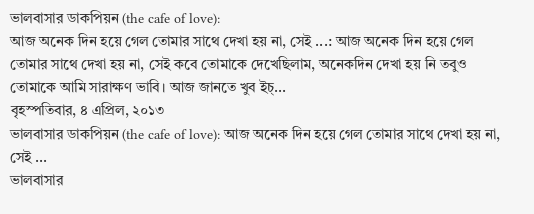ভালবাসার ডাকপিয়ন (the cafe of love):
আজ অনেক দিন হয়ে গেল তোমার সাথে দেখা হয় না, সেই ...: আজ অনেক দিন হয়ে গেল তোমার সাথে দেখা হয় না, সেই কবে তোমাকে দেখেছিলাম, অনেকদিন দেখা হয় নি তবুও তোমাকে আমি সারাক্ষণ ভাবি। আজ জানতে খুব ইচ্...
বৃহস্পতিবার, ৪ এপ্রিল, ২০১৩
ভালবাসার ডাকপিয়ন (the cafe of love): আজ অনেক দিন হয়ে গেল তোমার সাথে দেখা হয় না, সেই ...
ভালবাসার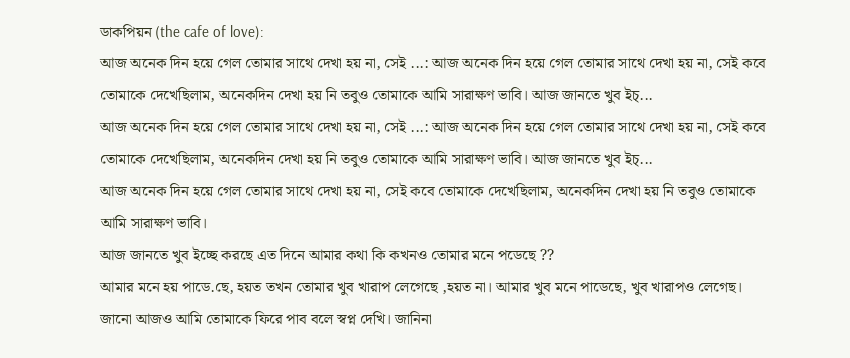ডাকপিয়ন (the cafe of love):
আজ অনেক দিন হয়ে গেল তোমার সাথে দেখা হয় না, সেই ...: আজ অনেক দিন হয়ে গেল তোমার সাথে দেখা হয় না, সেই কবে তোমাকে দেখেছিলাম, অনেকদিন দেখা হয় নি তবুও তোমাকে আমি সারাক্ষণ ভাবি। আজ জানতে খুব ইচ্...
আজ অনেক দিন হয়ে গেল তোমার সাথে দেখা হয় না, সেই ...: আজ অনেক দিন হয়ে গেল তোমার সাথে দেখা হয় না, সেই কবে তোমাকে দেখেছিলাম, অনেকদিন দেখা হয় নি তবুও তোমাকে আমি সারাক্ষণ ভাবি। আজ জানতে খুব ইচ্...
আজ অনেক দিন হয়ে গেল তোমার সাথে দেখা হয় না, সেই কবে তোমাকে দেখেছিলাম, অনেকদিন দেখা হয় নি তবুও তোমাকে আমি সারাক্ষণ ভাবি।
আজ জানতে খুব ইচ্ছে করছে এত দিনে আমার কথা কি কখনও তোমার মনে পডেছে ??
আমার মনে হয় পাডে.ছে, হয়ত তখন তোমার খুব খারাপ লেগেছে ,হয়ত না। আমার খুব মনে পাডেছে, খুব খারাপও লেগেছ।
জানো আজও আমি তোমাকে ফিরে পাব বলে স্বপ্ন দেখি। জানিনা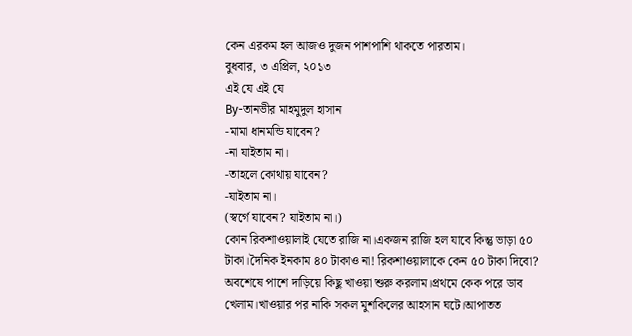কেন এরকম হল আজও দুজন পাশপাশি থাকতে পারতাম।
বুধবার, ৩ এপ্রিল, ২০১৩
এই যে এই যে
By-তানভীর মাহমুদুল হাসান
-মামা ধানমন্ডি যাবেন?
-না যাইতাম না।
-তাহলে কোথায় যাবেন?
-যাইতাম না।
(স্বর্গে যাবেন? যাইতাম না।)
কোন রিকশাওয়ালাই যেতে রাজি না।একজন রাজি হল যাবে কিন্তু ভাড়া ৫০ টাকা।দৈনিক ইনকাম ৪০ টাকাও না! রিকশাওয়ালাকে কেন ৫০ টাকা দিবো?
অবশেষে পাশে দাড়িয়ে কিছু খাওয়া শুরু করলাম।প্রথমে কেক পরে ডাব খেলাম।খাওয়ার পর নাকি সকল মুশকিলের আহসান ঘটে।আপাতত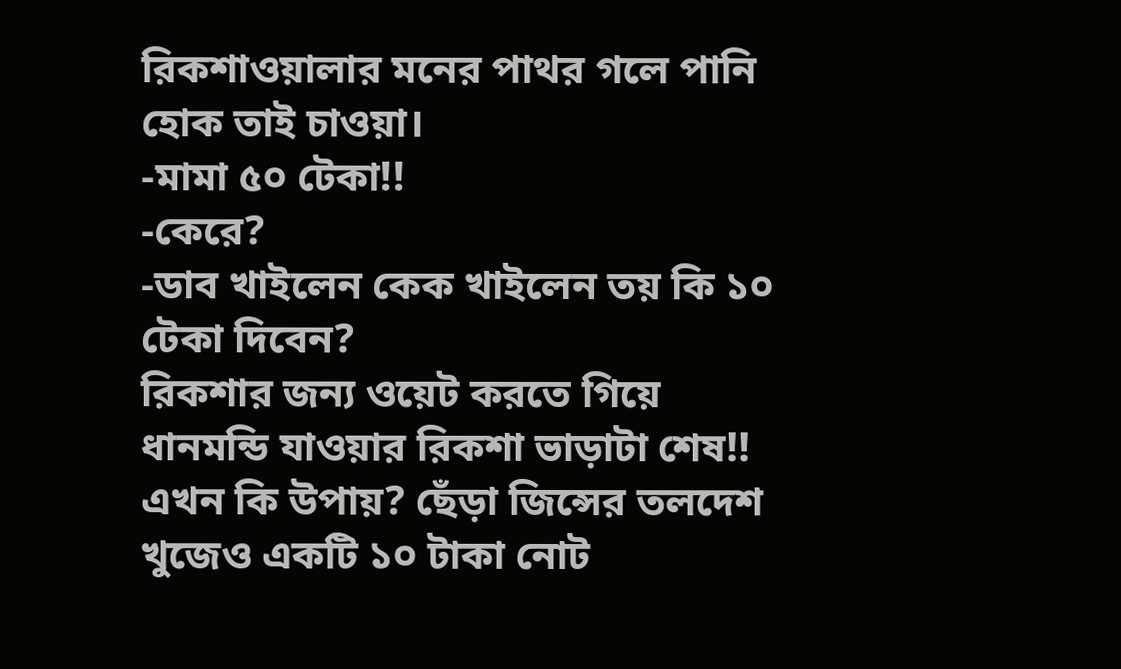রিকশাওয়ালার মনের পাথর গলে পানি হোক তাই চাওয়া।
-মামা ৫০ টেকা!!
-কেরে?
-ডাব খাইলেন কেক খাইলেন তয় কি ১০ টেকা দিবেন?
রিকশার জন্য ওয়েট করতে গিয়ে ধানমন্ডি যাওয়ার রিকশা ভাড়াটা শেষ!!
এখন কি উপায়? ছেঁড়া জিন্সের তলদেশ খুজেও একটি ১০ টাকা নোট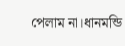পেলাম না।ধানমন্ডি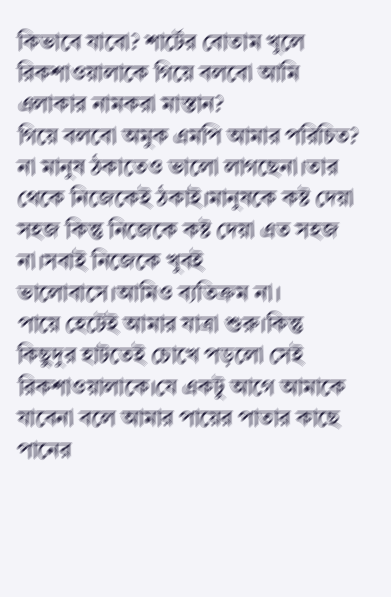কিভাবে যাবো? শার্টের বোতাম খুলে রিকশাওয়ালাকে গিয়ে বলবো আমি এলাকার নামকরা মাস্তান?
গিয়ে বলবো অমুক এমপি আমার পরিচিত?
না মানুষ ঠকাতেও ভালো লাগছেনা।তার থেকে নিজেকেই ঠকাই।মানুষকে কষ্ট দেয়া সহজ কিন্তু নিজেকে কষ্ট দেয়া এত সহজ না।সবাই নিজেকে খুবই ভালোবাসে।আমিও ব্যতিক্রম না।
পায়ে হেটেই আমার যাত্রা শুরু।কিন্তু কিছুদুর হাটতেই চোখে পড়লো সেই রিকশাওয়ালাকে।যে একটু আগে আমাকে যাবেনা বলে আমার পায়ের পাতার কাছে পানের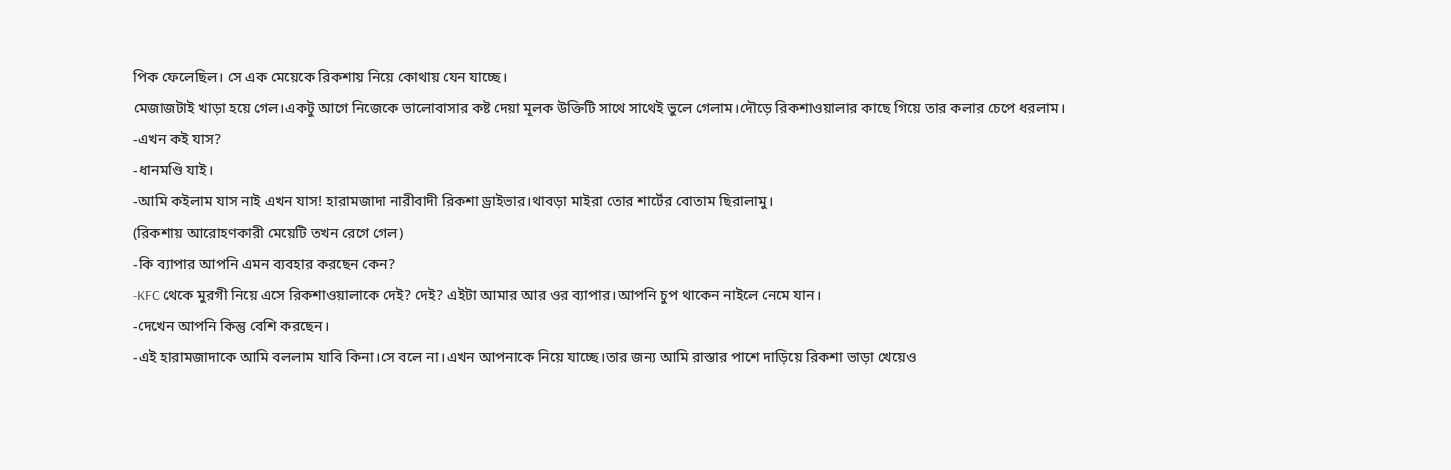পিক ফেলেছিল। সে এক মেয়েকে রিকশায় নিয়ে কোথায় যেন যাচ্ছে।
মেজাজটাই খাড়া হয়ে গেল।একটু আগে নিজেকে ভালোবাসার কষ্ট দেয়া মূলক উক্তিটি সাথে সাথেই ভুলে গেলাম।দৌড়ে রিকশাওয়ালার কাছে গিয়ে তার কলার চেপে ধরলাম।
-এখন কই যাস?
-ধানমণ্ডি যাই।
-আমি কইলাম যাস নাই এখন যাস! হারামজাদা নারীবাদী রিকশা ড্রাইভার।থাবড়া মাইরা তোর শার্টের বোতাম ছিরালামু।
(রিকশায় আরোহণকারী মেয়েটি তখন রেগে গেল)
-কি ব্যাপার আপনি এমন ব্যবহার করছেন কেন?
-KFC থেকে মুরগী নিয়ে এসে রিকশাওয়ালাকে দেই? দেই? এইটা আমার আর ওর ব্যাপার।আপনি চুপ থাকেন নাইলে নেমে যান।
-দেখেন আপনি কিন্তু বেশি করছেন।
-এই হারামজাদাকে আমি বললাম যাবি কিনা।সে বলে না।এখন আপনাকে নিয়ে যাচ্ছে।তার জন্য আমি রাস্তার পাশে দাড়িয়ে রিকশা ভাড়া খেয়েও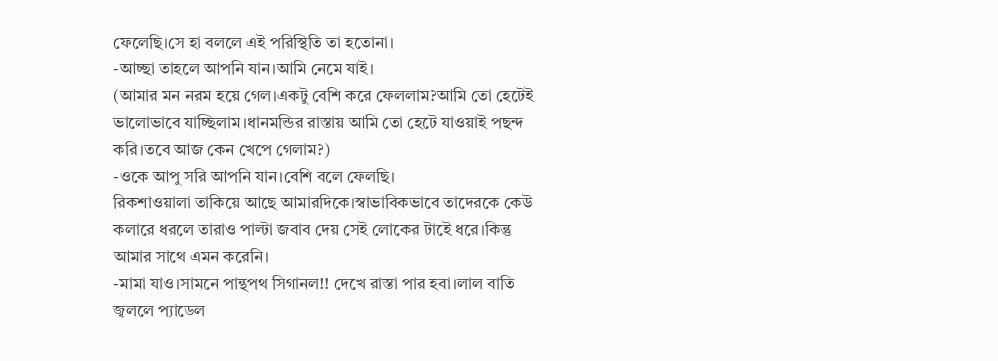ফেলেছি।সে হা বললে এই পরিস্থিতি তা হতোনা।
-আচ্ছা তাহলে আপনি যান।আমি নেমে যাই।
(আমার মন নরম হয়ে গেল।একটু বেশি করে ফেললাম?আমি তো হেটেই ভালোভাবে যাচ্ছিলাম।ধানমন্ডির রাস্তায় আমি তো হেটে যাওয়াই পছন্দ করি।তবে আজ কেন খেপে গেলাম?)
-ওকে আপু সরি আপনি যান।বেশি বলে ফেলছি।
রিকশাওয়ালা তাকিয়ে আছে আমারদিকে।স্বাভাবিকভাবে তাদেরকে কেউ কলারে ধরলে তারাও পাল্টা জবাব দেয় সেই লোকের টাইে ধরে।কিন্তু আমার সাথে এমন করেনি।
-মামা যাও।সামনে পান্থপথ সিগানল!! দেখে রাস্তা পার হবা।লাল বাতি জ্বললে প্যাডেল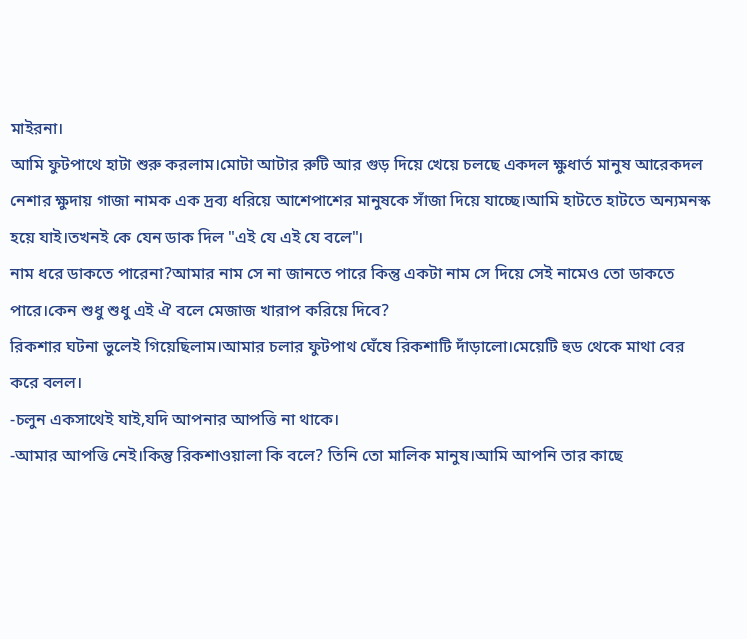মাইরনা।
আমি ফুটপাথে হাটা শুরু করলাম।মোটা আটার রুটি আর গুড় দিয়ে খেয়ে চলছে একদল ক্ষুধার্ত মানুষ আরেকদল নেশার ক্ষুদায় গাজা নামক এক দ্রব্য ধরিয়ে আশেপাশের মানুষকে সাঁজা দিয়ে যাচ্ছে।আমি হাটতে হাটতে অন্যমনস্ক হয়ে যাই।তখনই কে যেন ডাক দিল "এই যে এই যে বলে"।
নাম ধরে ডাকতে পারেনা?আমার নাম সে না জানতে পারে কিন্তু একটা নাম সে দিয়ে সেই নামেও তো ডাকতে পারে।কেন শুধু শুধু এই ঐ বলে মেজাজ খারাপ করিয়ে দিবে?
রিকশার ঘটনা ভুলেই গিয়েছিলাম।আমার চলার ফুটপাথ ঘেঁষে রিকশাটি দাঁড়ালো।মেয়েটি হুড থেকে মাথা বের করে বলল।
-চলুন একসাথেই যাই,যদি আপনার আপত্তি না থাকে।
-আমার আপত্তি নেই।কিন্তু রিকশাওয়ালা কি বলে? তিনি তো মালিক মানুষ।আমি আপনি তার কাছে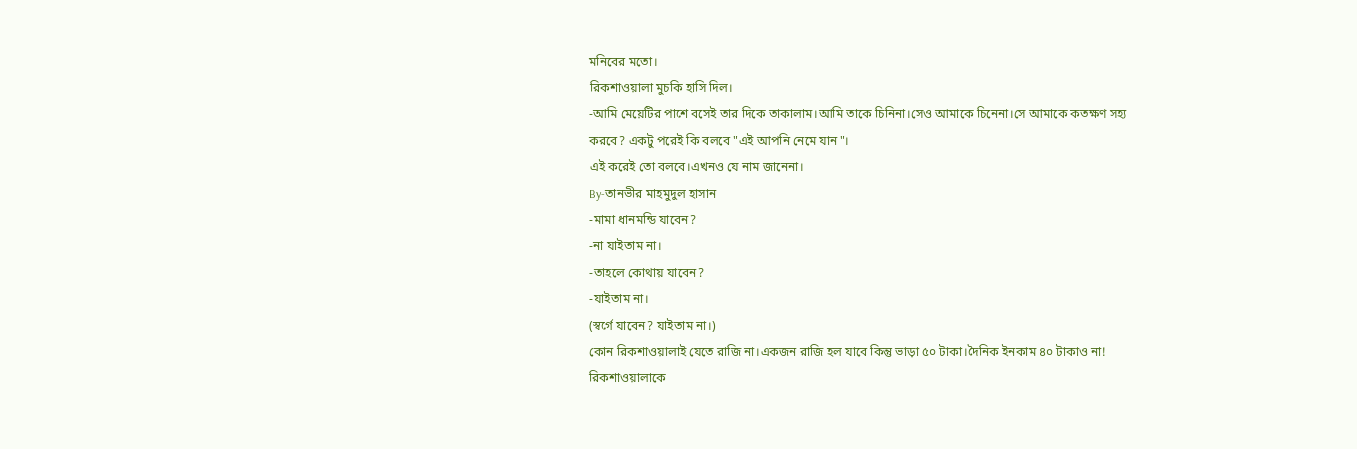মনিবের মতো।
রিকশাওয়ালা মুচকি হাসি দিল।
-আমি মেয়েটির পাশে বসেই তার দিকে তাকালাম।আমি তাকে চিনিনা।সেও আমাকে চিনেনা।সে আমাকে কতক্ষণ সহ্য করবে? একটু পরেই কি বলবে "এই আপনি নেমে যান"।
এই করেই তো বলবে।এখনও যে নাম জানেনা।
By-তানভীর মাহমুদুল হাসান
-মামা ধানমন্ডি যাবেন?
-না যাইতাম না।
-তাহলে কোথায় যাবেন?
-যাইতাম না।
(স্বর্গে যাবেন? যাইতাম না।)
কোন রিকশাওয়ালাই যেতে রাজি না।একজন রাজি হল যাবে কিন্তু ভাড়া ৫০ টাকা।দৈনিক ইনকাম ৪০ টাকাও না! রিকশাওয়ালাকে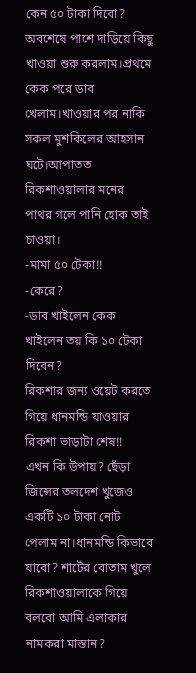কেন ৫০ টাকা দিবো?
অবশেষে পাশে দাড়িয়ে কিছু খাওয়া শুরু করলাম।প্রথমে কেক পরে ডাব খেলাম।খাওয়ার পর নাকি সকল মুশকিলের আহসান ঘটে।আপাতত রিকশাওয়ালার মনের পাথর গলে পানি হোক তাই চাওয়া।
-মামা ৫০ টেকা!!
-কেরে?
-ডাব খাইলেন কেক খাইলেন তয় কি ১০ টেকা দিবেন?
রিকশার জন্য ওয়েট করতে গিয়ে ধানমন্ডি যাওয়ার রিকশা ভাড়াটা শেষ!!
এখন কি উপায়? ছেঁড়া জিন্সের তলদেশ খুজেও একটি ১০ টাকা নোট পেলাম না।ধানমন্ডি কিভাবে যাবো? শার্টের বোতাম খুলে রিকশাওয়ালাকে গিয়ে বলবো আমি এলাকার নামকরা মাস্তান?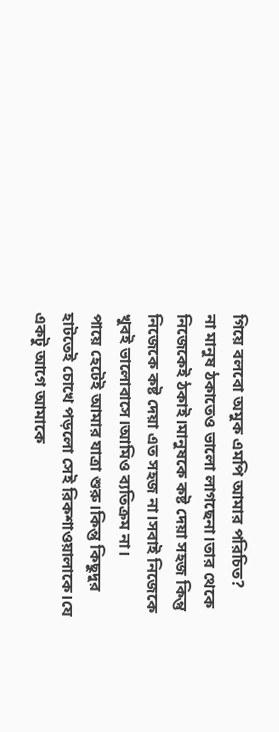গিয়ে বলবো অমুক এমপি আমার পরিচিত?
না মানুষ ঠকাতেও ভালো লাগছেনা।তার থেকে নিজেকেই ঠকাই।মানুষকে কষ্ট দেয়া সহজ কিন্তু নিজেকে কষ্ট দেয়া এত সহজ না।সবাই নিজেকে খুবই ভালোবাসে।আমিও ব্যতিক্রম না।
পায়ে হেটেই আমার যাত্রা শুরু।কিন্তু কিছুদুর হাটতেই চোখে পড়লো সেই রিকশাওয়ালাকে।যে একটু আগে আমাকে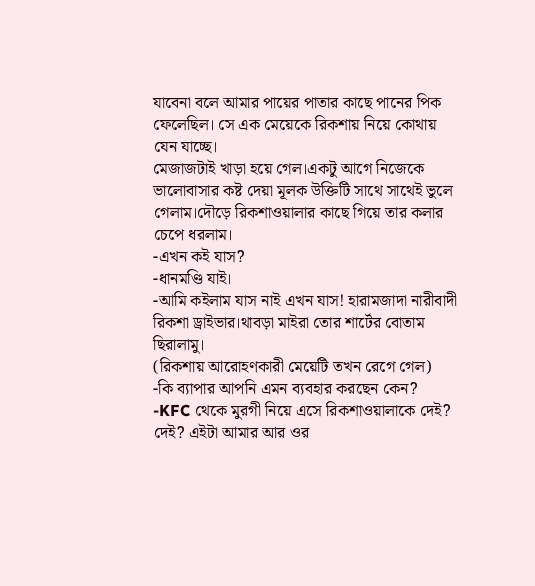যাবেনা বলে আমার পায়ের পাতার কাছে পানের পিক ফেলেছিল। সে এক মেয়েকে রিকশায় নিয়ে কোথায় যেন যাচ্ছে।
মেজাজটাই খাড়া হয়ে গেল।একটু আগে নিজেকে ভালোবাসার কষ্ট দেয়া মূলক উক্তিটি সাথে সাথেই ভুলে গেলাম।দৌড়ে রিকশাওয়ালার কাছে গিয়ে তার কলার চেপে ধরলাম।
-এখন কই যাস?
-ধানমণ্ডি যাই।
-আমি কইলাম যাস নাই এখন যাস! হারামজাদা নারীবাদী রিকশা ড্রাইভার।থাবড়া মাইরা তোর শার্টের বোতাম ছিরালামু।
(রিকশায় আরোহণকারী মেয়েটি তখন রেগে গেল)
-কি ব্যাপার আপনি এমন ব্যবহার করছেন কেন?
-KFC থেকে মুরগী নিয়ে এসে রিকশাওয়ালাকে দেই? দেই? এইটা আমার আর ওর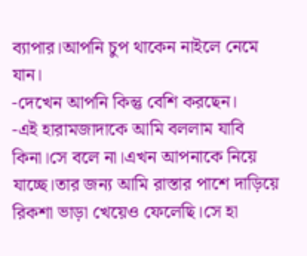ব্যাপার।আপনি চুপ থাকেন নাইলে নেমে যান।
-দেখেন আপনি কিন্তু বেশি করছেন।
-এই হারামজাদাকে আমি বললাম যাবি কিনা।সে বলে না।এখন আপনাকে নিয়ে যাচ্ছে।তার জন্য আমি রাস্তার পাশে দাড়িয়ে রিকশা ভাড়া খেয়েও ফেলেছি।সে হা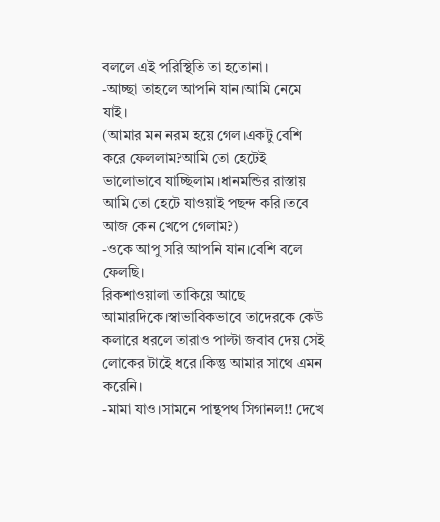বললে এই পরিস্থিতি তা হতোনা।
-আচ্ছা তাহলে আপনি যান।আমি নেমে যাই।
(আমার মন নরম হয়ে গেল।একটু বেশি করে ফেললাম?আমি তো হেটেই ভালোভাবে যাচ্ছিলাম।ধানমন্ডির রাস্তায় আমি তো হেটে যাওয়াই পছন্দ করি।তবে আজ কেন খেপে গেলাম?)
-ওকে আপু সরি আপনি যান।বেশি বলে ফেলছি।
রিকশাওয়ালা তাকিয়ে আছে আমারদিকে।স্বাভাবিকভাবে তাদেরকে কেউ কলারে ধরলে তারাও পাল্টা জবাব দেয় সেই লোকের টাইে ধরে।কিন্তু আমার সাথে এমন করেনি।
-মামা যাও।সামনে পান্থপথ সিগানল!! দেখে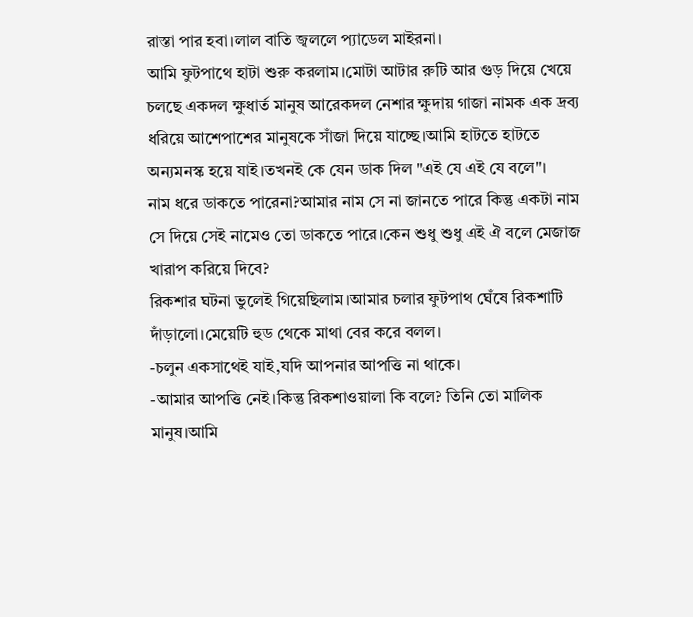রাস্তা পার হবা।লাল বাতি জ্বললে প্যাডেল মাইরনা।
আমি ফুটপাথে হাটা শুরু করলাম।মোটা আটার রুটি আর গুড় দিয়ে খেয়ে চলছে একদল ক্ষুধার্ত মানুষ আরেকদল নেশার ক্ষুদায় গাজা নামক এক দ্রব্য ধরিয়ে আশেপাশের মানুষকে সাঁজা দিয়ে যাচ্ছে।আমি হাটতে হাটতে অন্যমনস্ক হয়ে যাই।তখনই কে যেন ডাক দিল "এই যে এই যে বলে"।
নাম ধরে ডাকতে পারেনা?আমার নাম সে না জানতে পারে কিন্তু একটা নাম সে দিয়ে সেই নামেও তো ডাকতে পারে।কেন শুধু শুধু এই ঐ বলে মেজাজ খারাপ করিয়ে দিবে?
রিকশার ঘটনা ভুলেই গিয়েছিলাম।আমার চলার ফুটপাথ ঘেঁষে রিকশাটি দাঁড়ালো।মেয়েটি হুড থেকে মাথা বের করে বলল।
-চলুন একসাথেই যাই,যদি আপনার আপত্তি না থাকে।
-আমার আপত্তি নেই।কিন্তু রিকশাওয়ালা কি বলে? তিনি তো মালিক মানুষ।আমি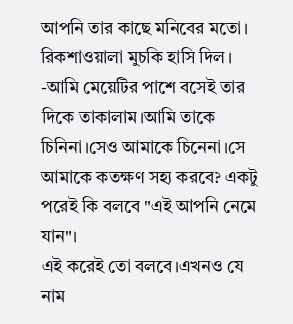আপনি তার কাছে মনিবের মতো।
রিকশাওয়ালা মুচকি হাসি দিল।
-আমি মেয়েটির পাশে বসেই তার দিকে তাকালাম।আমি তাকে চিনিনা।সেও আমাকে চিনেনা।সে আমাকে কতক্ষণ সহ্য করবে? একটু পরেই কি বলবে "এই আপনি নেমে যান"।
এই করেই তো বলবে।এখনও যে নাম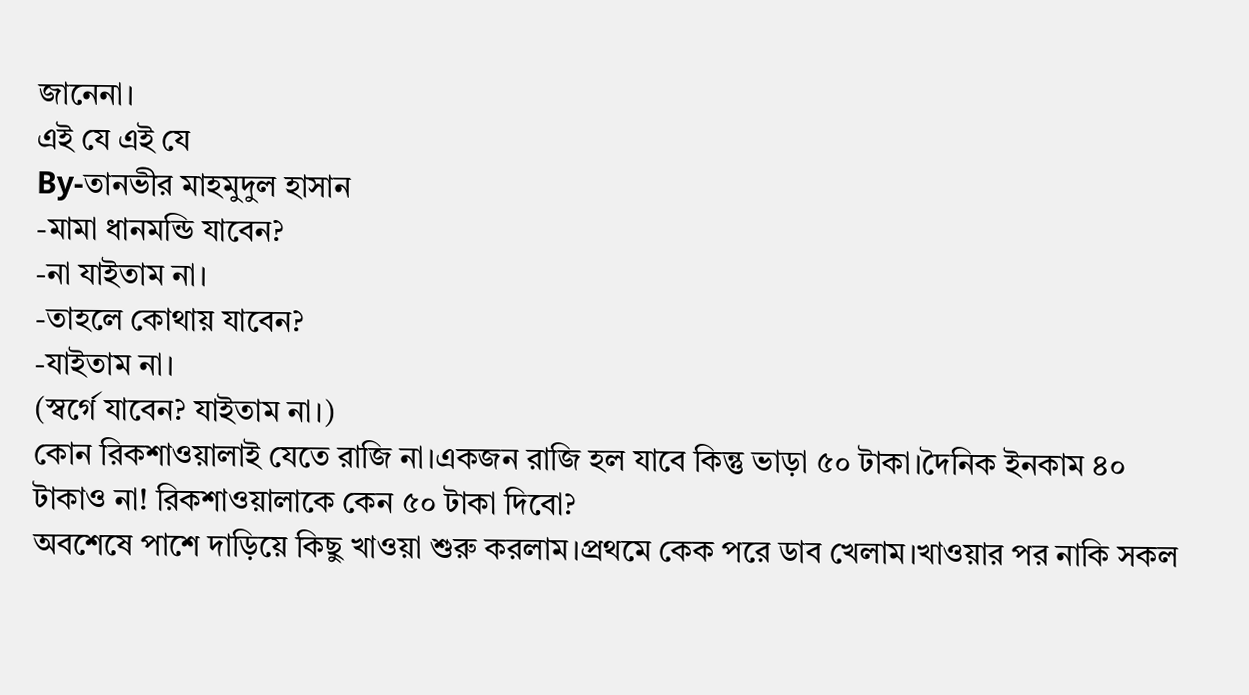জানেনা।
এই যে এই যে
By-তানভীর মাহমুদুল হাসান
-মামা ধানমন্ডি যাবেন?
-না যাইতাম না।
-তাহলে কোথায় যাবেন?
-যাইতাম না।
(স্বর্গে যাবেন? যাইতাম না।)
কোন রিকশাওয়ালাই যেতে রাজি না।একজন রাজি হল যাবে কিন্তু ভাড়া ৫০ টাকা।দৈনিক ইনকাম ৪০ টাকাও না! রিকশাওয়ালাকে কেন ৫০ টাকা দিবো?
অবশেষে পাশে দাড়িয়ে কিছু খাওয়া শুরু করলাম।প্রথমে কেক পরে ডাব খেলাম।খাওয়ার পর নাকি সকল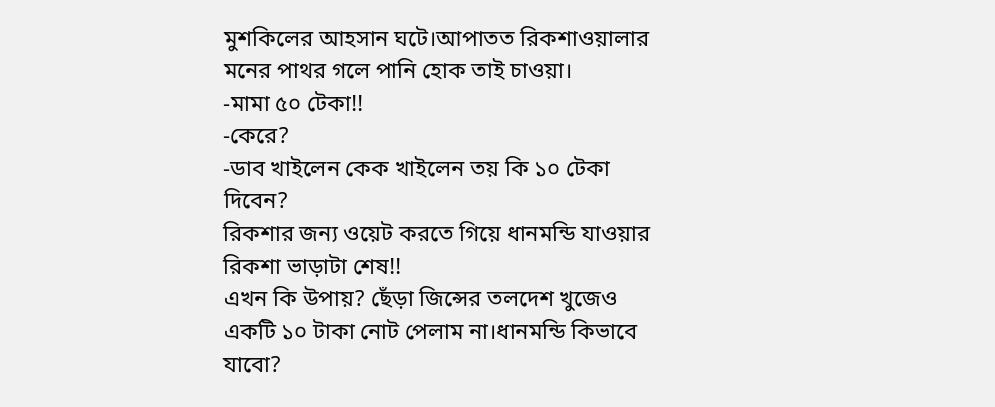মুশকিলের আহসান ঘটে।আপাতত রিকশাওয়ালার মনের পাথর গলে পানি হোক তাই চাওয়া।
-মামা ৫০ টেকা!!
-কেরে?
-ডাব খাইলেন কেক খাইলেন তয় কি ১০ টেকা দিবেন?
রিকশার জন্য ওয়েট করতে গিয়ে ধানমন্ডি যাওয়ার রিকশা ভাড়াটা শেষ!!
এখন কি উপায়? ছেঁড়া জিন্সের তলদেশ খুজেও একটি ১০ টাকা নোট পেলাম না।ধানমন্ডি কিভাবে যাবো?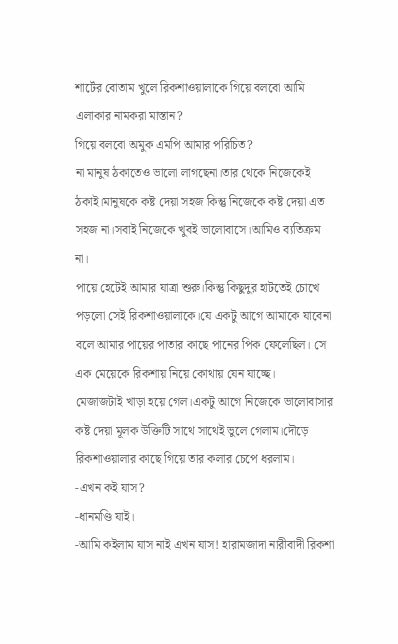শার্টের বোতাম খুলে রিকশাওয়ালাকে গিয়ে বলবো আমি এলাকার নামকরা মাস্তান?
গিয়ে বলবো অমুক এমপি আমার পরিচিত?
না মানুষ ঠকাতেও ভালো লাগছেনা।তার থেকে নিজেকেই ঠকাই।মানুষকে কষ্ট দেয়া সহজ কিন্তু নিজেকে কষ্ট দেয়া এত সহজ না।সবাই নিজেকে খুবই ভালোবাসে।আমিও ব্যতিক্রম না।
পায়ে হেটেই আমার যাত্রা শুরু।কিন্তু কিছুদুর হাটতেই চোখে পড়লো সেই রিকশাওয়ালাকে।যে একটু আগে আমাকে যাবেনা বলে আমার পায়ের পাতার কাছে পানের পিক ফেলেছিল। সে এক মেয়েকে রিকশায় নিয়ে কোথায় যেন যাচ্ছে।
মেজাজটাই খাড়া হয়ে গেল।একটু আগে নিজেকে ভালোবাসার কষ্ট দেয়া মূলক উক্তিটি সাথে সাথেই ভুলে গেলাম।দৌড়ে রিকশাওয়ালার কাছে গিয়ে তার কলার চেপে ধরলাম।
-এখন কই যাস?
-ধানমণ্ডি যাই।
-আমি কইলাম যাস নাই এখন যাস! হারামজাদা নারীবাদী রিকশা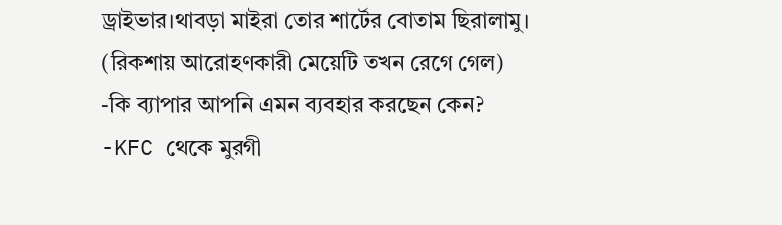ড্রাইভার।থাবড়া মাইরা তোর শার্টের বোতাম ছিরালামু।
(রিকশায় আরোহণকারী মেয়েটি তখন রেগে গেল)
-কি ব্যাপার আপনি এমন ব্যবহার করছেন কেন?
-KFC থেকে মুরগী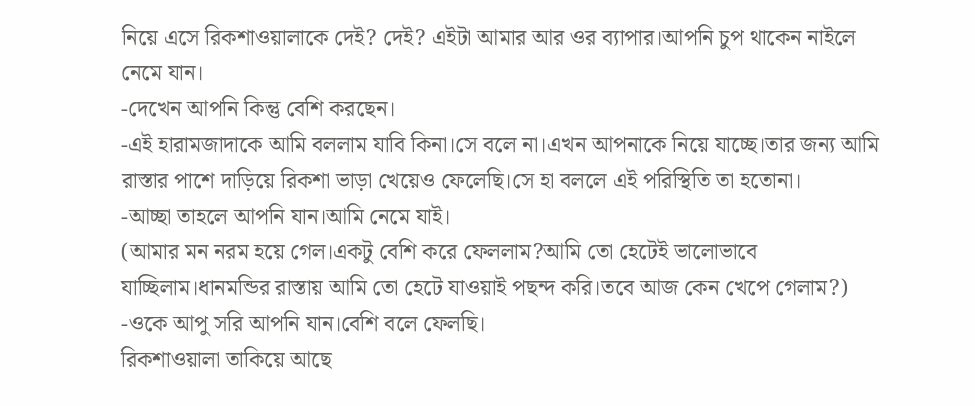নিয়ে এসে রিকশাওয়ালাকে দেই? দেই? এইটা আমার আর ওর ব্যাপার।আপনি চুপ থাকেন নাইলে নেমে যান।
-দেখেন আপনি কিন্তু বেশি করছেন।
-এই হারামজাদাকে আমি বললাম যাবি কিনা।সে বলে না।এখন আপনাকে নিয়ে যাচ্ছে।তার জন্য আমি রাস্তার পাশে দাড়িয়ে রিকশা ভাড়া খেয়েও ফেলেছি।সে হা বললে এই পরিস্থিতি তা হতোনা।
-আচ্ছা তাহলে আপনি যান।আমি নেমে যাই।
(আমার মন নরম হয়ে গেল।একটু বেশি করে ফেললাম?আমি তো হেটেই ভালোভাবে যাচ্ছিলাম।ধানমন্ডির রাস্তায় আমি তো হেটে যাওয়াই পছন্দ করি।তবে আজ কেন খেপে গেলাম?)
-ওকে আপু সরি আপনি যান।বেশি বলে ফেলছি।
রিকশাওয়ালা তাকিয়ে আছে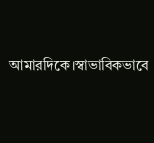আমারদিকে।স্বাভাবিকভাবে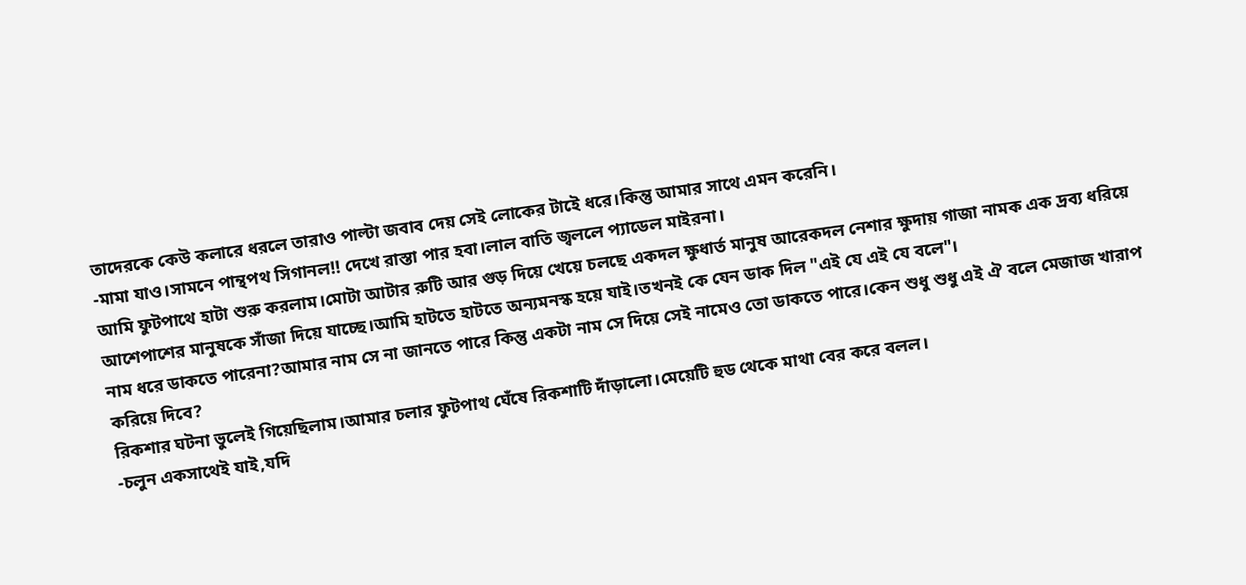তাদেরকে কেউ কলারে ধরলে তারাও পাল্টা জবাব দেয় সেই লোকের টাইে ধরে।কিন্তু আমার সাথে এমন করেনি।
-মামা যাও।সামনে পান্থপথ সিগানল!! দেখে রাস্তা পার হবা।লাল বাতি জ্বললে প্যাডেল মাইরনা।
আমি ফুটপাথে হাটা শুরু করলাম।মোটা আটার রুটি আর গুড় দিয়ে খেয়ে চলছে একদল ক্ষুধার্ত মানুষ আরেকদল নেশার ক্ষুদায় গাজা নামক এক দ্রব্য ধরিয়ে আশেপাশের মানুষকে সাঁজা দিয়ে যাচ্ছে।আমি হাটতে হাটতে অন্যমনস্ক হয়ে যাই।তখনই কে যেন ডাক দিল "এই যে এই যে বলে"।
নাম ধরে ডাকতে পারেনা?আমার নাম সে না জানতে পারে কিন্তু একটা নাম সে দিয়ে সেই নামেও তো ডাকতে পারে।কেন শুধু শুধু এই ঐ বলে মেজাজ খারাপ করিয়ে দিবে?
রিকশার ঘটনা ভুলেই গিয়েছিলাম।আমার চলার ফুটপাথ ঘেঁষে রিকশাটি দাঁড়ালো।মেয়েটি হুড থেকে মাথা বের করে বলল।
-চলুন একসাথেই যাই,যদি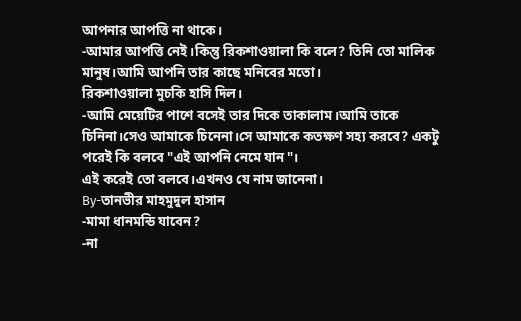আপনার আপত্তি না থাকে।
-আমার আপত্তি নেই।কিন্তু রিকশাওয়ালা কি বলে? তিনি তো মালিক মানুষ।আমি আপনি তার কাছে মনিবের মতো।
রিকশাওয়ালা মুচকি হাসি দিল।
-আমি মেয়েটির পাশে বসেই তার দিকে তাকালাম।আমি তাকে চিনিনা।সেও আমাকে চিনেনা।সে আমাকে কতক্ষণ সহ্য করবে? একটু পরেই কি বলবে "এই আপনি নেমে যান"।
এই করেই তো বলবে।এখনও যে নাম জানেনা।
By-তানভীর মাহমুদুল হাসান
-মামা ধানমন্ডি যাবেন?
-না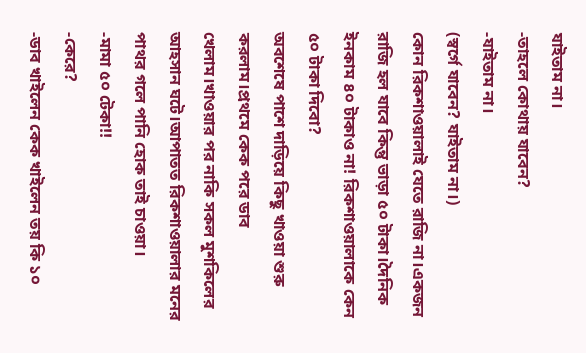যাইতাম না।
-তাহলে কোথায় যাবেন?
-যাইতাম না।
(স্বর্গে যাবেন? যাইতাম না।)
কোন রিকশাওয়ালাই যেতে রাজি না।একজন রাজি হল যাবে কিন্তু ভাড়া ৫০ টাকা।দৈনিক ইনকাম ৪০ টাকাও না! রিকশাওয়ালাকে কেন ৫০ টাকা দিবো?
অবশেষে পাশে দাড়িয়ে কিছু খাওয়া শুরু করলাম।প্রথমে কেক পরে ডাব খেলাম।খাওয়ার পর নাকি সকল মুশকিলের আহসান ঘটে।আপাতত রিকশাওয়ালার মনের পাথর গলে পানি হোক তাই চাওয়া।
-মামা ৫০ টেকা!!
-কেরে?
-ডাব খাইলেন কেক খাইলেন তয় কি ১০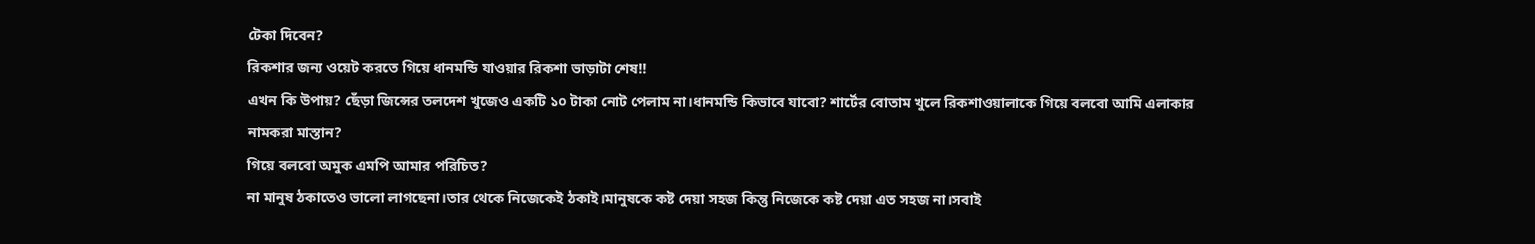টেকা দিবেন?
রিকশার জন্য ওয়েট করতে গিয়ে ধানমন্ডি যাওয়ার রিকশা ভাড়াটা শেষ!!
এখন কি উপায়? ছেঁড়া জিন্সের তলদেশ খুজেও একটি ১০ টাকা নোট পেলাম না।ধানমন্ডি কিভাবে যাবো? শার্টের বোতাম খুলে রিকশাওয়ালাকে গিয়ে বলবো আমি এলাকার নামকরা মাস্তান?
গিয়ে বলবো অমুক এমপি আমার পরিচিত?
না মানুষ ঠকাতেও ভালো লাগছেনা।তার থেকে নিজেকেই ঠকাই।মানুষকে কষ্ট দেয়া সহজ কিন্তু নিজেকে কষ্ট দেয়া এত সহজ না।সবাই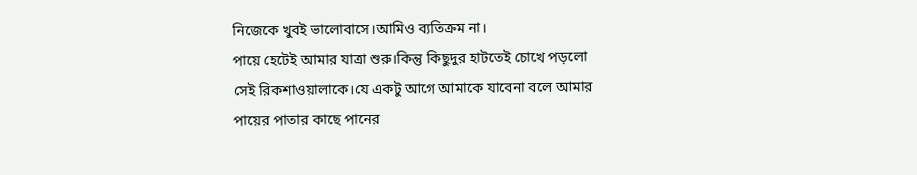নিজেকে খুবই ভালোবাসে।আমিও ব্যতিক্রম না।
পায়ে হেটেই আমার যাত্রা শুরু।কিন্তু কিছুদুর হাটতেই চোখে পড়লো সেই রিকশাওয়ালাকে।যে একটু আগে আমাকে যাবেনা বলে আমার পায়ের পাতার কাছে পানের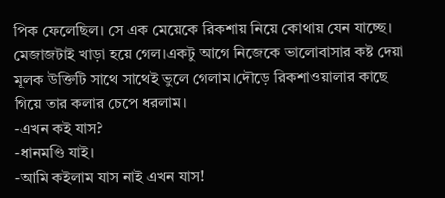পিক ফেলেছিল। সে এক মেয়েকে রিকশায় নিয়ে কোথায় যেন যাচ্ছে।
মেজাজটাই খাড়া হয়ে গেল।একটু আগে নিজেকে ভালোবাসার কষ্ট দেয়া মূলক উক্তিটি সাথে সাথেই ভুলে গেলাম।দৌড়ে রিকশাওয়ালার কাছে গিয়ে তার কলার চেপে ধরলাম।
-এখন কই যাস?
-ধানমণ্ডি যাই।
-আমি কইলাম যাস নাই এখন যাস!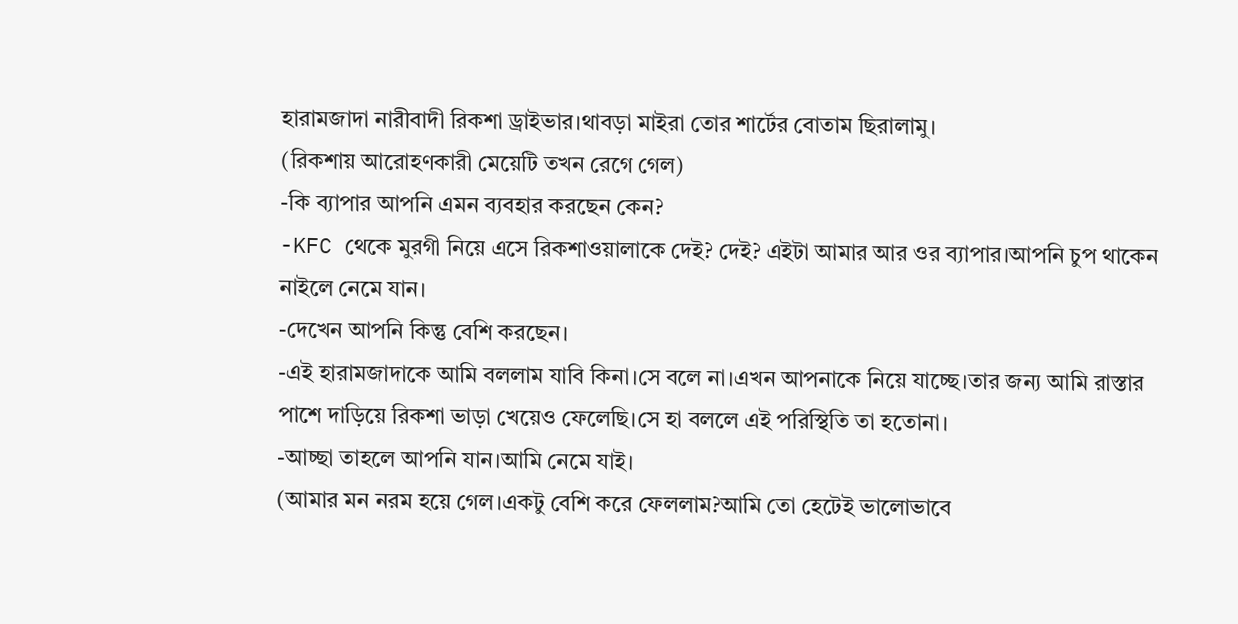হারামজাদা নারীবাদী রিকশা ড্রাইভার।থাবড়া মাইরা তোর শার্টের বোতাম ছিরালামু।
(রিকশায় আরোহণকারী মেয়েটি তখন রেগে গেল)
-কি ব্যাপার আপনি এমন ব্যবহার করছেন কেন?
-KFC থেকে মুরগী নিয়ে এসে রিকশাওয়ালাকে দেই? দেই? এইটা আমার আর ওর ব্যাপার।আপনি চুপ থাকেন নাইলে নেমে যান।
-দেখেন আপনি কিন্তু বেশি করছেন।
-এই হারামজাদাকে আমি বললাম যাবি কিনা।সে বলে না।এখন আপনাকে নিয়ে যাচ্ছে।তার জন্য আমি রাস্তার পাশে দাড়িয়ে রিকশা ভাড়া খেয়েও ফেলেছি।সে হা বললে এই পরিস্থিতি তা হতোনা।
-আচ্ছা তাহলে আপনি যান।আমি নেমে যাই।
(আমার মন নরম হয়ে গেল।একটু বেশি করে ফেললাম?আমি তো হেটেই ভালোভাবে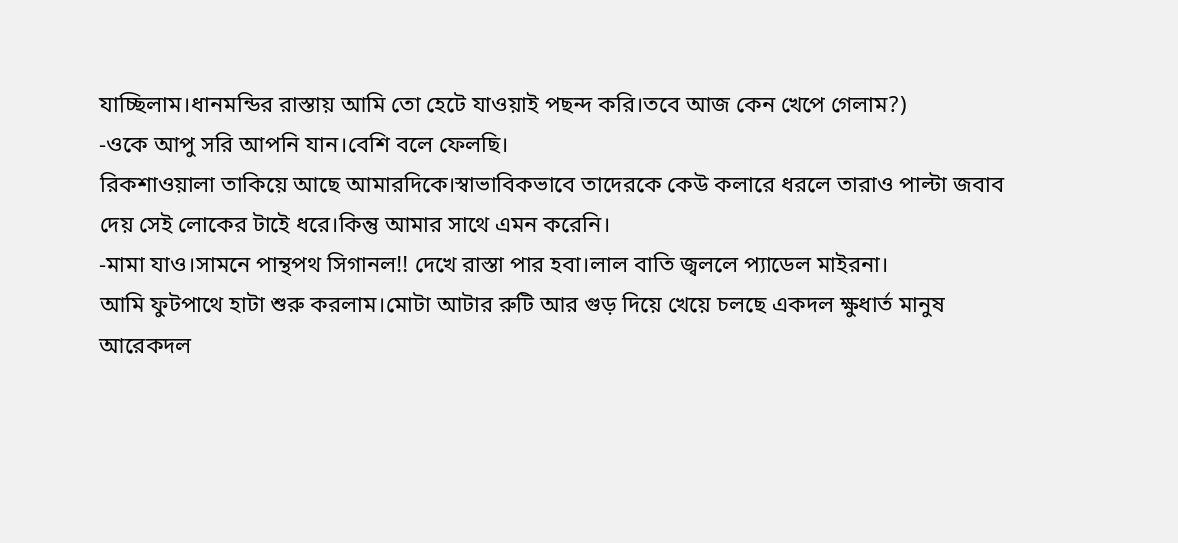যাচ্ছিলাম।ধানমন্ডির রাস্তায় আমি তো হেটে যাওয়াই পছন্দ করি।তবে আজ কেন খেপে গেলাম?)
-ওকে আপু সরি আপনি যান।বেশি বলে ফেলছি।
রিকশাওয়ালা তাকিয়ে আছে আমারদিকে।স্বাভাবিকভাবে তাদেরকে কেউ কলারে ধরলে তারাও পাল্টা জবাব দেয় সেই লোকের টাইে ধরে।কিন্তু আমার সাথে এমন করেনি।
-মামা যাও।সামনে পান্থপথ সিগানল!! দেখে রাস্তা পার হবা।লাল বাতি জ্বললে প্যাডেল মাইরনা।
আমি ফুটপাথে হাটা শুরু করলাম।মোটা আটার রুটি আর গুড় দিয়ে খেয়ে চলছে একদল ক্ষুধার্ত মানুষ আরেকদল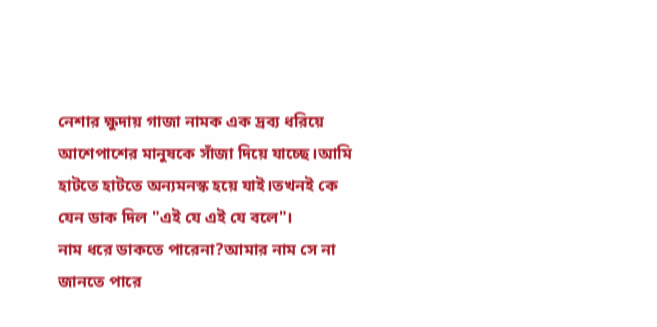নেশার ক্ষুদায় গাজা নামক এক দ্রব্য ধরিয়ে আশেপাশের মানুষকে সাঁজা দিয়ে যাচ্ছে।আমি হাটতে হাটতে অন্যমনস্ক হয়ে যাই।তখনই কে যেন ডাক দিল "এই যে এই যে বলে"।
নাম ধরে ডাকতে পারেনা?আমার নাম সে না জানতে পারে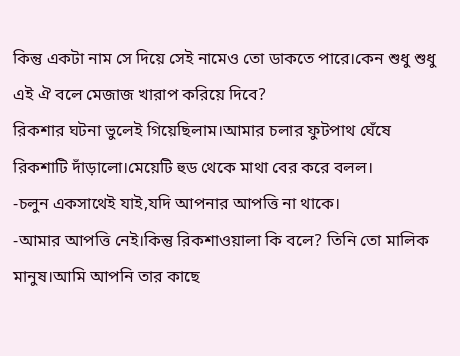কিন্তু একটা নাম সে দিয়ে সেই নামেও তো ডাকতে পারে।কেন শুধু শুধু এই ঐ বলে মেজাজ খারাপ করিয়ে দিবে?
রিকশার ঘটনা ভুলেই গিয়েছিলাম।আমার চলার ফুটপাথ ঘেঁষে রিকশাটি দাঁড়ালো।মেয়েটি হুড থেকে মাথা বের করে বলল।
-চলুন একসাথেই যাই,যদি আপনার আপত্তি না থাকে।
-আমার আপত্তি নেই।কিন্তু রিকশাওয়ালা কি বলে? তিনি তো মালিক মানুষ।আমি আপনি তার কাছে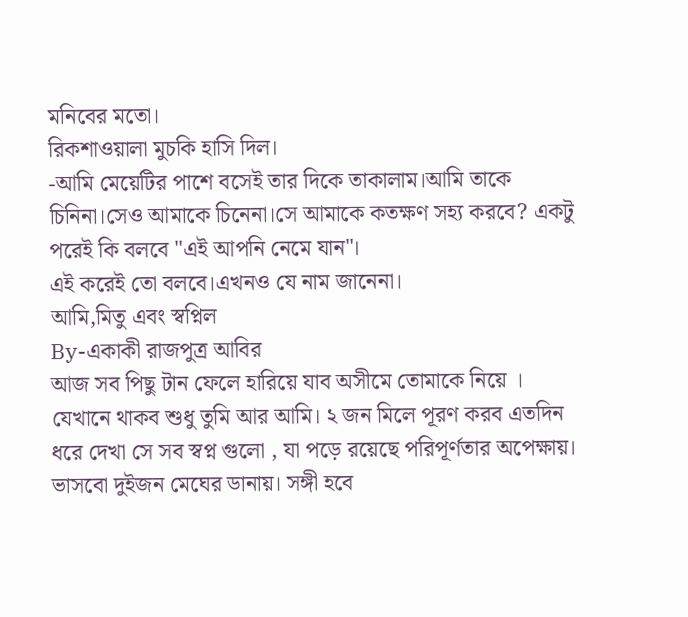মনিবের মতো।
রিকশাওয়ালা মুচকি হাসি দিল।
-আমি মেয়েটির পাশে বসেই তার দিকে তাকালাম।আমি তাকে চিনিনা।সেও আমাকে চিনেনা।সে আমাকে কতক্ষণ সহ্য করবে? একটু পরেই কি বলবে "এই আপনি নেমে যান"।
এই করেই তো বলবে।এখনও যে নাম জানেনা।
আমি,মিতু এবং স্বপ্নিল
By-একাকী রাজপুত্র আবির
আজ সব পিছু টান ফেলে হারিয়ে যাব অসীমে তোমাকে নিয়ে । যেখানে থাকব শুধু তুমি আর আমি। ২ জন মিলে পূরণ করব এতদিন ধরে দেখা সে সব স্বপ্ন গুলো , যা পড়ে রয়েছে পরিপূর্ণতার অপেক্ষায়। ভাসবো দুইজন মেঘের ডানায়। সঙ্গী হবে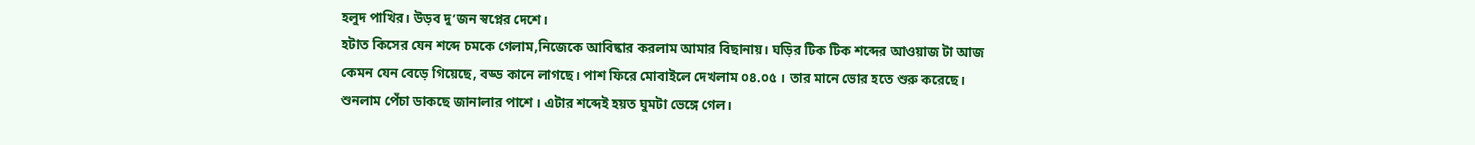হলুদ পাখির। উড়ব দু’জন স্বপ্নের দেশে।
হটাত কিসের যেন শব্দে চমকে গেলাম,নিজেকে আবিষ্কার করলাম আমার বিছানায়। ঘড়ির টিক টিক শব্দের আওয়াজ টা আজ কেমন যেন বেড়ে গিয়েছে, বড্ড কানে লাগছে। পাশ ফিরে মোবাইলে দেখলাম ০৪.০৫ । তার মানে ভোর হতে শুরু করেছে। শুনলাম পেঁচা ডাকছে জানালার পাশে । এটার শব্দেই হয়ত ঘুমটা ভেঙ্গে গেল।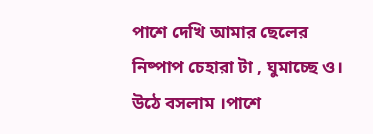পাশে দেখি আমার ছেলের নিষ্পাপ চেহারা টা , ঘুমাচ্ছে ও। উঠে বসলাম ।পাশে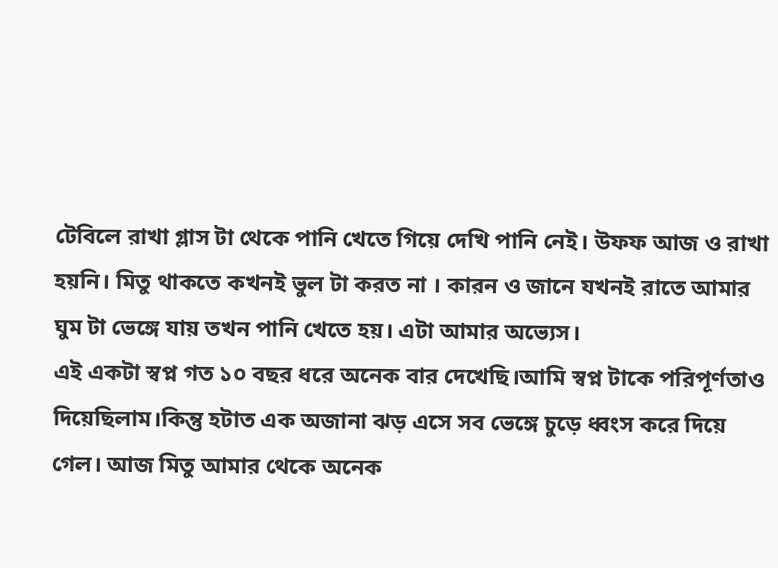টেবিলে রাখা গ্লাস টা থেকে পানি খেতে গিয়ে দেখি পানি নেই। উফফ আজ ও রাখা হয়নি। মিতু থাকতে কখনই ভুল টা করত না । কারন ও জানে যখনই রাতে আমার ঘুম টা ভেঙ্গে যায় তখন পানি খেতে হয়। এটা আমার অভ্যেস।
এই একটা স্বপ্ন গত ১০ বছর ধরে অনেক বার দেখেছি।আমি স্বপ্ন টাকে পরিপূর্ণতাও দিয়েছিলাম।কিন্তু হটাত এক অজানা ঝড় এসে সব ভেঙ্গে চুড়ে ধ্বংস করে দিয়ে গেল। আজ মিতু আমার থেকে অনেক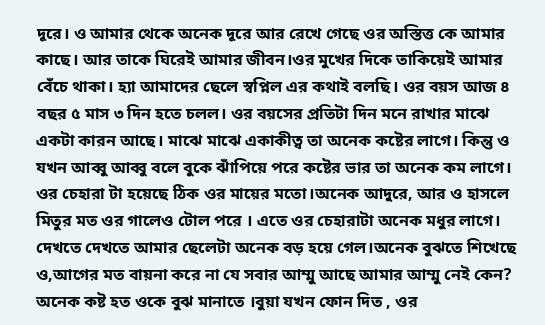দূরে। ও আমার থেকে অনেক দূরে আর রেখে গেছে ওর অস্তিত্ত কে আমার কাছে। আর তাকে ঘিরেই আমার জীবন।ওর মুখের দিকে তাকিয়েই আমার বেঁচে থাকা। হ্যা আমাদের ছেলে স্বপ্নিল এর কথাই বলছি। ওর বয়স আজ ৪ বছর ৫ মাস ৩ দিন হতে চলল। ওর বয়সের প্রতিটা দিন মনে রাখার মাঝে একটা কারন আছে। মাঝে মাঝে একাকীত্ব তা অনেক কষ্টের লাগে। কিন্তু ও যখন আব্বু আব্বু বলে বুকে ঝাঁপিয়ে পরে কষ্টের ভার তা অনেক কম লাগে। ওর চেহারা টা হয়েছে ঠিক ওর মায়ের মতো।অনেক আদুরে, আর ও হাসলে মিতুর মত ওর গালেও টোল পরে । এতে ওর চেহারাটা অনেক মধুর লাগে।
দেখতে দেখতে আমার ছেলেটা অনেক বড় হয়ে গেল।অনেক বুঝতে শিখেছে ও,আগের মত বায়না করে না যে সবার আম্মু আছে আমার আম্মু নেই কেন? অনেক কষ্ট হত ওকে বুঝ মানাতে ।বুয়া যখন ফোন দিত , ওর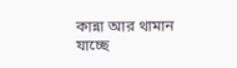কান্না আর থামান যাচ্ছে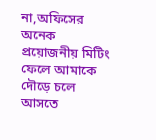না,অফিসের অনেক প্রয়োজনীয় মিটিং ফেলে আমাকে দৌড়ে চলে আসতে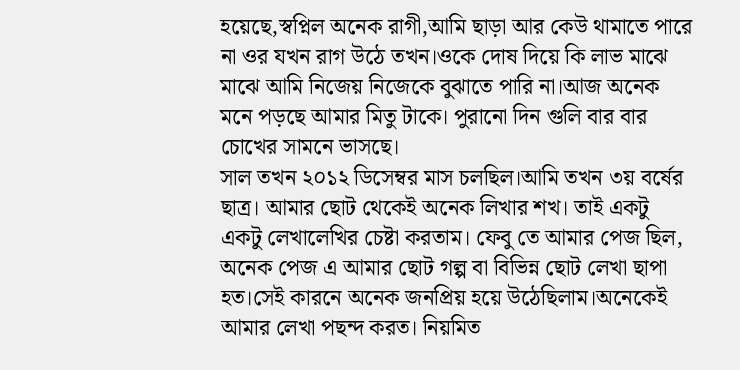হয়েছে,স্বপ্নিল অনেক রাগী,আমি ছাড়া আর কেউ থামাতে পারে না ওর যখন রাগ উঠে তখন।ওকে দোষ দিয়ে কি লাভ মাঝে মাঝে আমি নিজেয় নিজেকে বুঝাতে পারি না।আজ অনেক মনে পড়ছে আমার মিতু টাকে। পুরানো দিন গুলি বার বার চোখের সামনে ভাসছে।
সাল তখন ২০১২ ডিসেম্বর মাস চলছিল।আমি তখন ৩য় বর্ষের ছাত্র। আমার ছোট থেকেই অনেক লিখার শখ। তাই একটু একটু লেখালেখির চেষ্টা করতাম। ফেবু তে আমার পেজ ছিল, অনেক পেজ এ আমার ছোট গল্প বা বিভিন্ন ছোট লেখা ছাপা হত।সেই কারনে অনেক জনপ্রিয় হয়ে উঠেছিলাম।অনেকেই আমার লেখা পছন্দ করত। নিয়মিত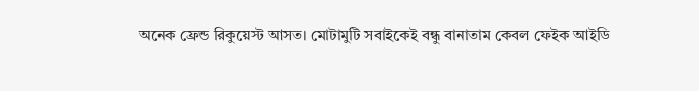অনেক ফ্রেন্ড রিকুয়েস্ট আসত। মোটামুটি সবাইকেই বন্ধু বানাতাম কেবল ফেইক আইডি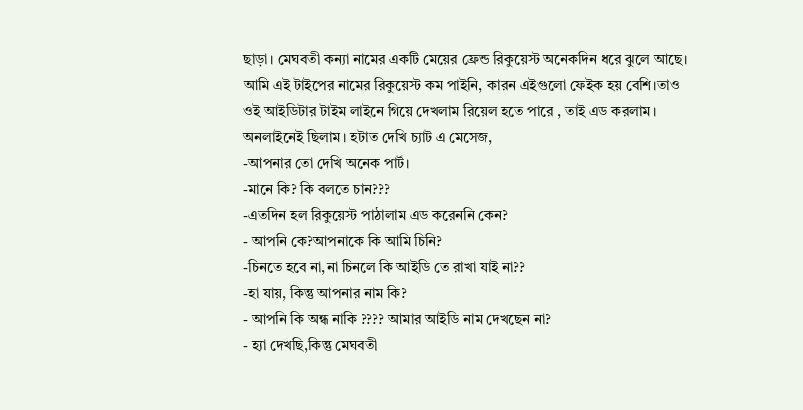ছাড়া। মেঘবতী কন্যা নামের একটি মেয়ের ফ্রেন্ড রিকুয়েস্ট অনেকদিন ধরে ঝুলে আছে। আমি এই টাইপের নামের রিকুয়েস্ট কম পাইনি, কারন এইগুলো ফেইক হয় বেশি।তাও ওই আইডিটার টাইম লাইনে গিয়ে দেখলাম রিয়েল হতে পারে , তাই এড করলাম। অনলাইনেই ছিলাম। হটাত দেখি চ্যাট এ মেসেজ,
-আপনার তো দেখি অনেক পার্ট।
-মানে কি? কি বলতে চান???
-এতদিন হল রিকুয়েস্ট পাঠালাম এড করেননি কেন?
- আপনি কে?আপনাকে কি আমি চিনি?
-চিনতে হবে না,না চিনলে কি আইডি তে রাখা যাই না??
-হা যায়, কিন্তু আপনার নাম কি?
- আপনি কি অন্ধ নাকি ???? আমার আইডি নাম দেখছেন না?
- হ্যা দেখছি,কিন্তু মেঘবতী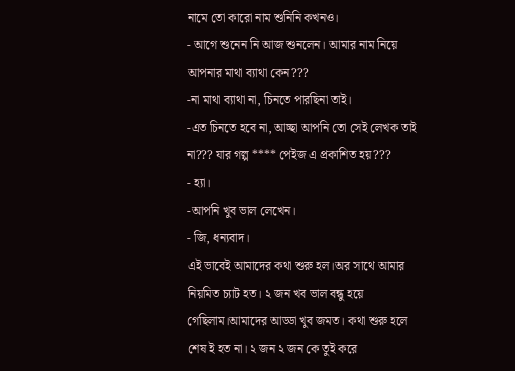নামে তো কারো নাম শুনিনি কখনও।
- আগে শুনেন নি আজ শুনলেন। আমার নাম নিয়ে আপনার মাথা ব্যাথা কেন???
-না মাথা ব্যাথা না, চিনতে পারছিনা তাই।
-এত চিনতে হবে না, আচ্ছা আপনি তো সেই লেখক তাই না??? যার গল্প **** পেইজ এ প্রকাশিত হয়???
- হ্যা।
-আপনি খুব ভাল লেখেন।
- জি, ধন্যবাদ।
এই ভাবেই আমাদের কথা শুরু হল।অর সাথে আমার নিয়মিত চ্যাট হত। ২ জন খব ভাল বন্ধু হয়ে গেছিলাম।আমাদের আড্ডা খুব জমত। কথা শুরু হলে শেষ ই হত না। ২ জন ২ জন কে তুই করে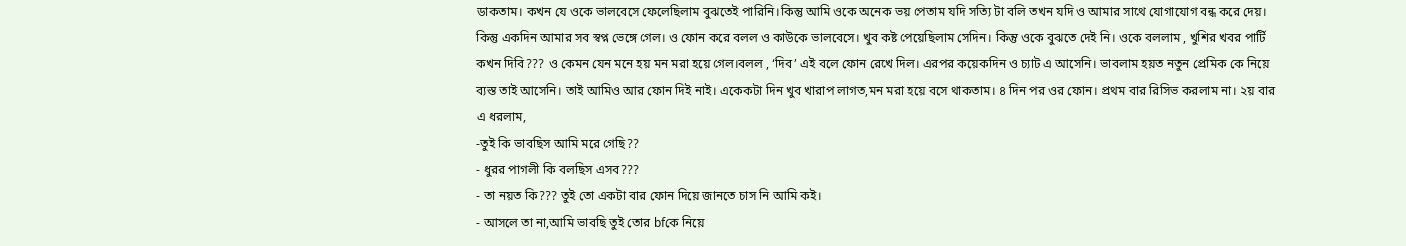ডাকতাম। কখন যে ওকে ভালবেসে ফেলেছিলাম বুঝতেই পারিনি।কিন্তু আমি ওকে অনেক ভয় পেতাম যদি সত্যি টা বলি তখন যদি ও আমার সাথে যোগাযোগ বন্ধ করে দেয়। কিন্তু একদিন আমার সব স্বপ্ন ভেঙ্গে গেল। ও ফোন করে বলল ও কাউকে ভালবেসে। খুব কষ্ট পেয়েছিলাম সেদিন। কিন্তু ওকে বুঝতে দেই নি। ওকে বললাম , খুশির খবর পার্টি কখন দিবি??? ও কেমন যেন মনে হয় মন মরা হয়ে গেল।বলল , ‘দিব’ এই বলে ফোন রেখে দিল। এরপর কয়েকদিন ও চ্যাট এ আসেনি। ভাবলাম হয়ত নতুন প্রেমিক কে নিয়ে ব্যস্ত তাই আসেনি। তাই আমিও আর ফোন দিই নাই। একেকটা দিন খুব খারাপ লাগত,মন মরা হয়ে বসে থাকতাম। ৪ দিন পর ওর ফোন। প্রথম বার রিসিভ করলাম না। ২য় বার এ ধরলাম,
-তুই কি ভাবছিস আমি মরে গেছি??
- ধুরর পাগলী কি বলছিস এসব???
- তা নয়ত কি??? তুই তো একটা বার ফোন দিয়ে জানতে চাস নি আমি কই।
- আসলে তা না,আমি ভাবছি তুই তোর bfকে নিয়ে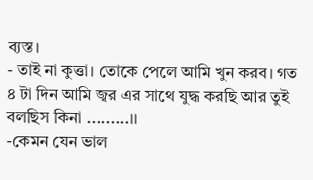ব্যস্ত।
- তাই না কুত্তা। তোকে পেলে আমি খুন করব। গত ৪ টা দিন আমি জ্বর এর সাথে যুদ্ধ করছি আর তুই বলছিস কিনা .........।।
-কেমন যেন ভাল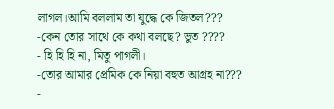লাগল।আমি বললাম তা যুদ্ধে কে জিতল???
-কেন তোর সাথে কে কথা বলছে? ভুত ????
- হি হি হি না, মিতু পাগলী।
-তোর আমার প্রেমিক কে নিয়া বহুত আগ্রহ না???
-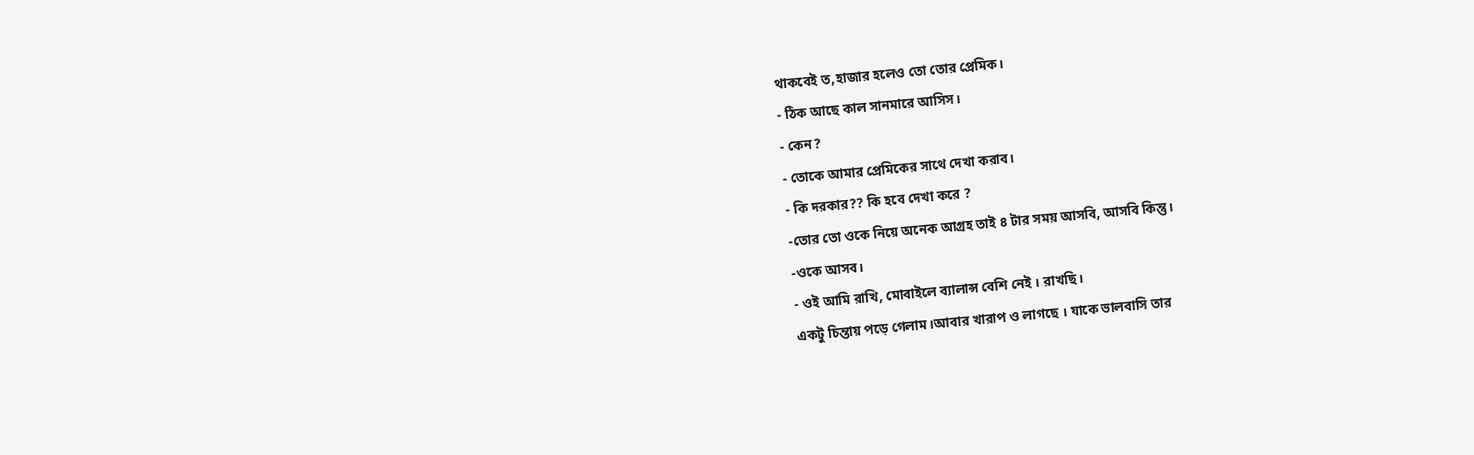থাকবেই ত,হাজার হলেও তো তোর প্রেমিক।
- ঠিক আছে কাল সানমারে আসিস।
- কেন?
- তোকে আমার প্রেমিকের সাথে দেখা করাব।
- কি দরকার?? কি হবে দেখা করে ?
-তোর তো ওকে নিয়ে অনেক আগ্রহ তাই ৪ টার সময় আসবি, আসবি কিন্তু।
-ওকে আসব।
- ওই আমি রাখি, মোবাইলে ব্যালান্স বেশি নেই । রাখছি।
একটু চিন্তায় পড়ে গেলাম।আবার খারাপ ও লাগছে । যাকে ভালবাসি তার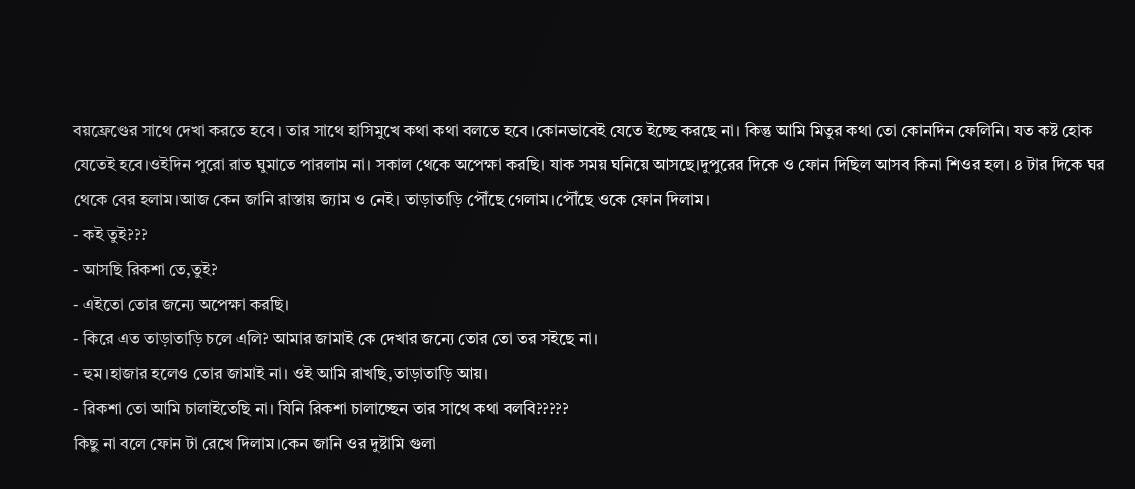বয়ফ্রেণ্ডের সাথে দেখা করতে হবে । তার সাথে হাসিমুখে কথা কথা বলতে হবে ।কোনভাবেই যেতে ইচ্ছে করছে না। কিন্তু আমি মিতুর কথা তো কোনদিন ফেলিনি। যত কষ্ট হোক যেতেই হবে।ওইদিন পুরো রাত ঘুমাতে পারলাম না। সকাল থেকে অপেক্ষা করছি। যাক সময় ঘনিয়ে আসছে।দুপুরের দিকে ও ফোন দিছিল আসব কিনা শিওর হল। ৪ টার দিকে ঘর থেকে বের হলাম।আজ কেন জানি রাস্তায় জ্যাম ও নেই। তাড়াতাড়ি পৌঁছে গেলাম।পৌঁছে ওকে ফোন দিলাম।
- কই তুই???
- আসছি রিকশা তে,তুই?
- এইতো তোর জন্যে অপেক্ষা করছি।
- কিরে এত তাড়াতাড়ি চলে এলি? আমার জামাই কে দেখার জন্যে তোর তো তর সইছে না।
- হুম।হাজার হলেও তোর জামাই না। ওই আমি রাখছি,তাড়াতাড়ি আয়।
- রিকশা তো আমি চালাইতেছি না। যিনি রিকশা চালাচ্ছেন তার সাথে কথা বলবি?????
কিছু না বলে ফোন টা রেখে দিলাম।কেন জানি ওর দুষ্টামি গুলা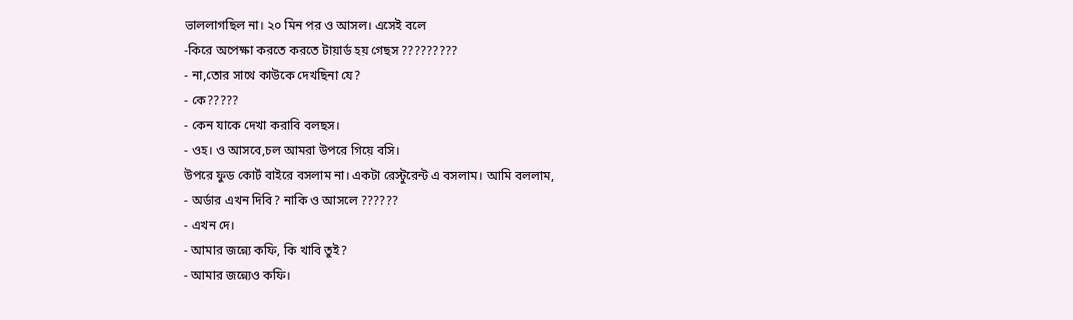ভাললাগছিল না। ২০ মিন পর ও আসল। এসেই বলে
-কিরে অপেক্ষা করতে করতে টায়ার্ড হয় গেছস ?????????
- না,তোর সাথে কাউকে দেখছিনা যে?
- কে?????
- কেন যাকে দেখা করাবি বলছস।
- ওহ। ও আসবে,চল আমরা উপরে গিয়ে বসি।
উপরে ফুড কোর্ট বাইরে বসলাম না। একটা রেস্টুরেন্ট এ বসলাম। আমি বললাম,
- অর্ডার এখন দিবি? নাকি ও আসলে ??????
- এখন দে।
- আমার জন্ন্যে কফি, কি খাবি তুই?
- আমার জন্ন্যেও কফি।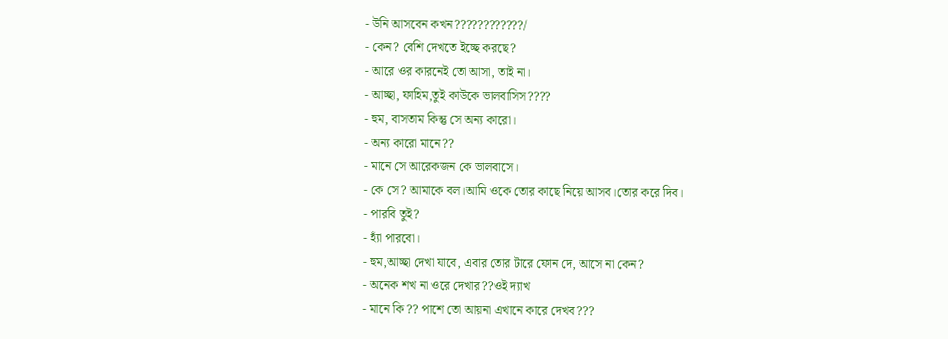- উনি আসবেন কখন????????????/
- কেন? বেশি দেখতে ইচ্ছে করছে?
- আরে ওর কারনেই তো আসা, তাই না।
- আচ্ছা, ফাহিম,তুই কাউকে ভালবাসিস????
- হুম, বাসতাম কিন্তু সে অন্য কারো।
- অন্য কারো মানে??
- মানে সে আরেকজন কে ভালবাসে।
- কে সে? আমাকে বল।আমি ওকে তোর কাছে নিয়ে আসব।তোর করে দিব।
- পারবি তুই?
- হ্যাঁ পারবো।
- হুম,আচ্ছা দেখা যাবে, এবার তোর টারে ফোন দে, আসে না কেন?
- অনেক শখ না ওরে দেখার??ওই দ্যাখ
- মানে কি ?? পাশে তো আয়না এখানে কারে দেখব???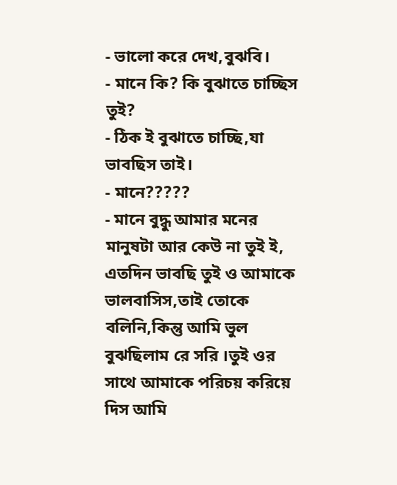- ভালো করে দেখ,বুঝবি।
- মানে কি? কি বুঝাতে চাচ্ছিস তুই?
- ঠিক ই বুঝাতে চাচ্ছি,যা ভাবছিস তাই।
- মানে?????
- মানে বুদ্ধু আমার মনের মানুষটা আর কেউ না তুই ই, এতদিন ভাবছি তুই ও আমাকে ভালবাসিস,তাই তোকে বলিনি,কিন্তু আমি ভুল বুঝছিলাম রে সরি ।তুই ওর সাথে আমাকে পরিচয় করিয়ে দিস আমি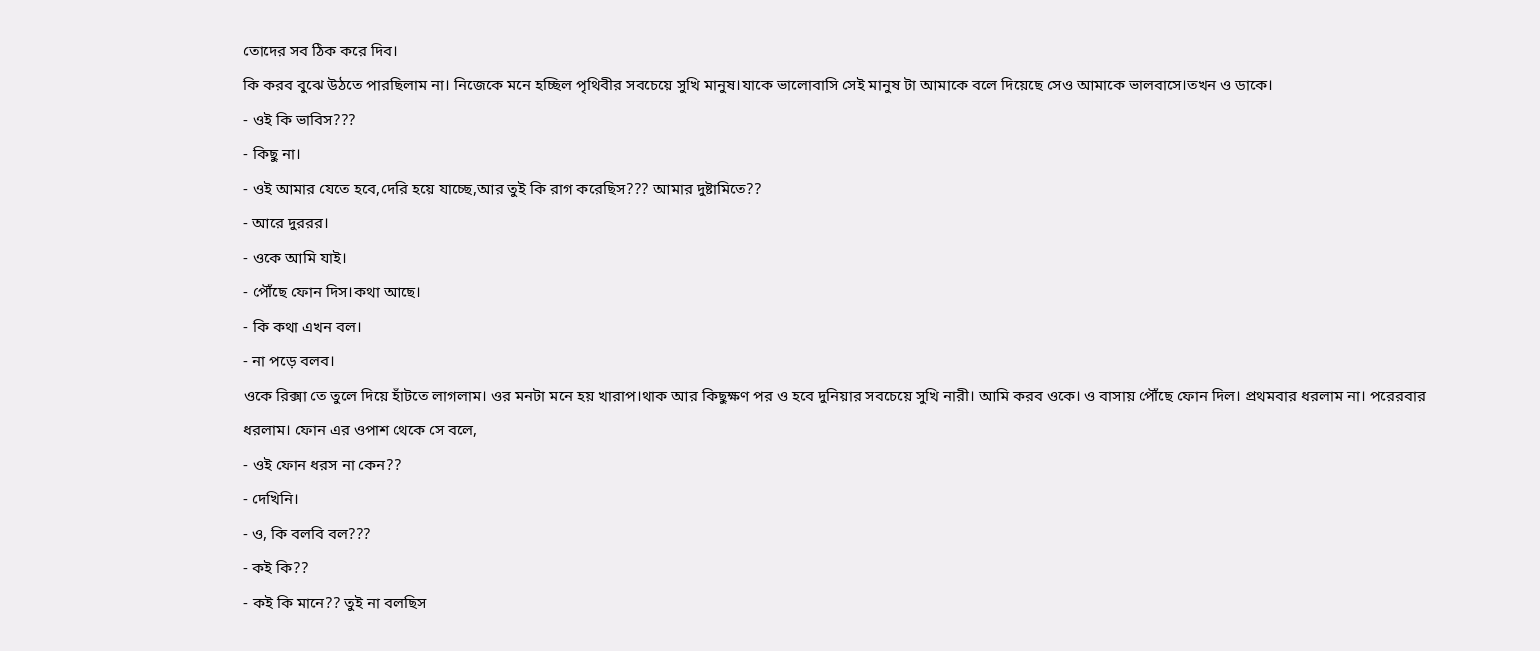তোদের সব ঠিক করে দিব।
কি করব বুঝে উঠতে পারছিলাম না। নিজেকে মনে হচ্ছিল পৃথিবীর সবচেয়ে সুখি মানুষ।যাকে ভালোবাসি সেই মানুষ টা আমাকে বলে দিয়েছে সেও আমাকে ভালবাসে।তখন ও ডাকে।
- ওই কি ভাবিস???
- কিছু না।
- ওই আমার যেতে হবে,দেরি হয়ে যাচ্ছে,আর তুই কি রাগ করেছিস??? আমার দুষ্টামিতে??
- আরে দুররর।
- ওকে আমি যাই।
- পৌঁছে ফোন দিস।কথা আছে।
- কি কথা এখন বল।
- না পড়ে বলব।
ওকে রিক্সা তে তুলে দিয়ে হাঁটতে লাগলাম। ওর মনটা মনে হয় খারাপ।থাক আর কিছুক্ষণ পর ও হবে দুনিয়ার সবচেয়ে সুখি নারী। আমি করব ওকে। ও বাসায় পৌঁছে ফোন দিল। প্রথমবার ধরলাম না। পরেরবার ধরলাম। ফোন এর ওপাশ থেকে সে বলে,
- ওই ফোন ধরস না কেন??
- দেখিনি।
- ও, কি বলবি বল???
- কই কি??
- কই কি মানে?? তুই না বলছিস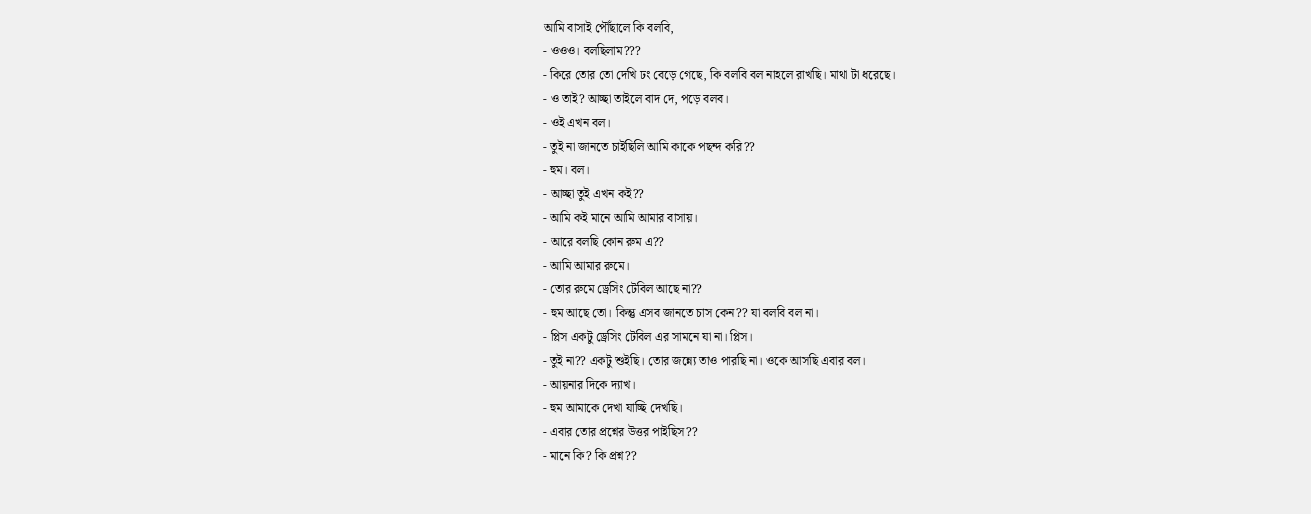আমি বাসাই পৌঁছালে কি বলবি,
- ওওও। বলছিলাম???
- কিরে তোর তো দেখি ঢং বেড়ে গেছে, কি বলবি বল নাহলে রাখছি। মাথা টা ধরেছে।
- ও তাই? আচ্ছা তাইলে বাদ দে, পড়ে বলব।
- ওই এখন বল।
- তুই না জানতে চাইছিলি আমি কাকে পছন্দ করি??
- হুম। বল।
- আচ্ছা তুই এখন কই??
- আমি কই মানে আমি আমার বাসায়।
- আরে বলছি কোন রুম এ??
- আমি আমার রুমে।
- তোর রুমে ড্রেসিং টেবিল আছে না??
- হুম আছে তো। কিন্তু এসব জানতে চাস কেন?? যা বলবি বল না।
- প্লিস একটু ড্রেসিং টেবিল এর সামনে যা না। প্লিস।
- তুই না?? একটু শুইছি। তোর জন্ন্যে তাও পারছি না। ওকে আসছি এবার বল।
- আয়নার দিকে দ্যাখ।
- হুম আমাকে দেখা যাচ্ছি দেখছি।
- এবার তোর প্রশ্নের উত্তর পাইছিস??
- মানে কি? কি প্রশ্ন??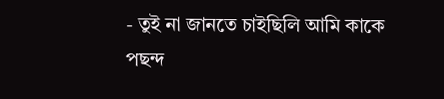- তুই না জানতে চাইছিলি আমি কাকে পছন্দ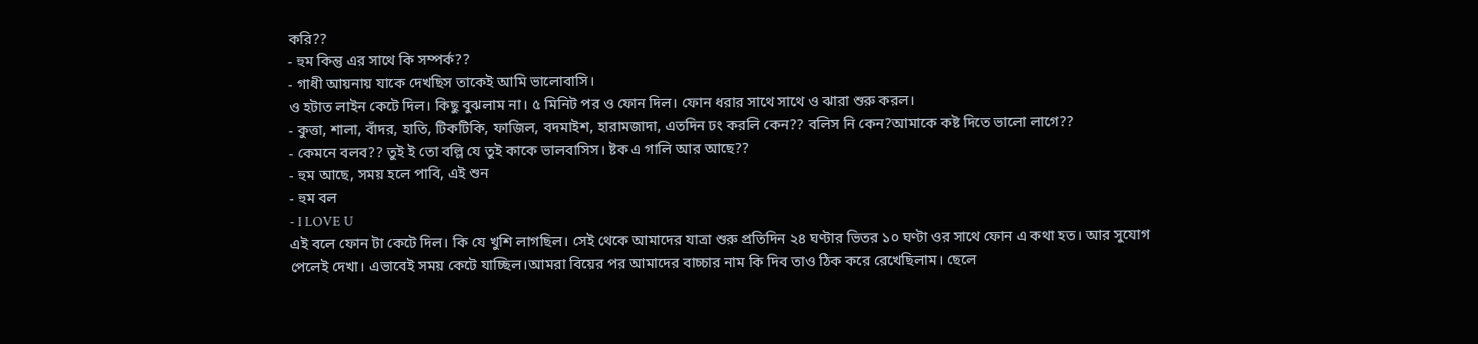করি??
- হুম কিন্তু এর সাথে কি সম্পর্ক??
- গাধী আয়নায় যাকে দেখছিস তাকেই আমি ভালোবাসি।
ও হটাত লাইন কেটে দিল। কিছু বুঝলাম না। ৫ মিনিট পর ও ফোন দিল। ফোন ধরার সাথে সাথে ও ঝারা শুরু করল।
- কুত্তা, শালা, বাঁদর, হাতি, টিকটিকি, ফাজিল, বদমাইশ, হারামজাদা, এতদিন ঢং করলি কেন?? বলিস নি কেন?আমাকে কষ্ট দিতে ভালো লাগে??
- কেমনে বলব?? তুই ই তো বল্লি যে তুই কাকে ভালবাসিস। ষ্টক এ গালি আর আছে??
- হুম আছে, সময় হলে পাবি, এই শুন
- হুম বল
- I LOVE U
এই বলে ফোন টা কেটে দিল। কি যে খুশি লাগছিল। সেই থেকে আমাদের যাত্রা শুরু প্রতিদিন ২৪ ঘণ্টার ভিতর ১০ ঘণ্টা ওর সাথে ফোন এ কথা হত। আর সুযোগ পেলেই দেখা। এভাবেই সময় কেটে যাচ্ছিল।আমরা বিয়ের পর আমাদের বাচ্চার নাম কি দিব তাও ঠিক করে রেখেছিলাম। ছেলে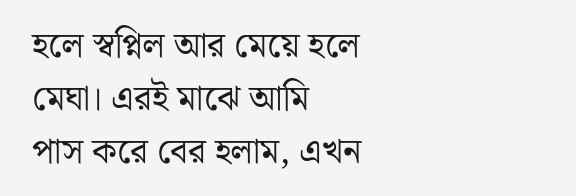হলে স্বপ্নিল আর মেয়ে হলে মেঘা। এরই মাঝে আমি পাস করে বের হলাম, এখন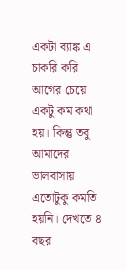একটা ব্যাঙ্ক এ চাকরি করি আগের চেয়ে একটু কম কথা হয়। কিন্তু তবু আমাদের ভালবাসায় এতোটুকু কমতি হয়নি। দেখতে ৪ বছর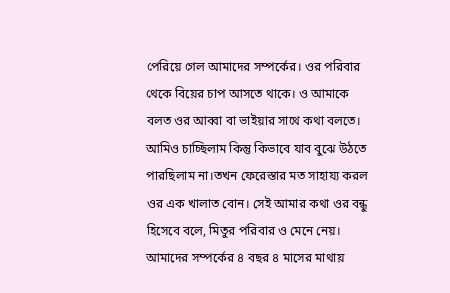পেরিয়ে গেল আমাদের সম্পর্কের। ওর পরিবার থেকে বিয়ের চাপ আসতে থাকে। ও আমাকে বলত ওর আব্বা বা ভাইয়ার সাথে কথা বলতে। আমিও চাচ্ছিলাম কিন্তু কিভাবে যাব বুঝে উঠতে পারছিলাম না।তখন ফেরেস্তার মত সাহায্য করল ওর এক খালাত বোন। সেই আমার কথা ওর বন্ধু হিসেবে বলে, মিতুর পরিবার ও মেনে নেয়। আমাদের সম্পর্কের ৪ বছর ৪ মাসের মাথায়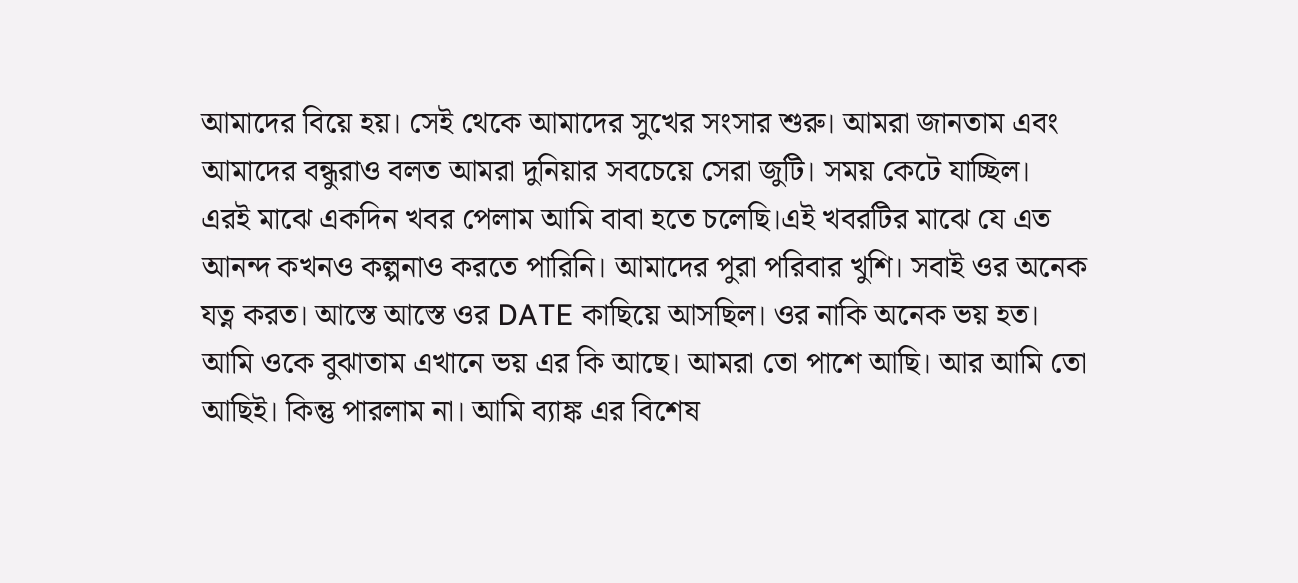আমাদের বিয়ে হয়। সেই থেকে আমাদের সুখের সংসার শুরু। আমরা জানতাম এবং আমাদের বন্ধুরাও বলত আমরা দুনিয়ার সবচেয়ে সেরা জুটি। সময় কেটে যাচ্ছিল।
এরই মাঝে একদিন খবর পেলাম আমি বাবা হতে চলেছি।এই খবরটির মাঝে যে এত আনন্দ কখনও কল্পনাও করতে পারিনি। আমাদের পুরা পরিবার খুশি। সবাই ওর অনেক যত্ন করত। আস্তে আস্তে ওর DATE কাছিয়ে আসছিল। ওর নাকি অনেক ভয় হত। আমি ওকে বুঝাতাম এখানে ভয় এর কি আছে। আমরা তো পাশে আছি। আর আমি তো আছিই। কিন্তু পারলাম না। আমি ব্যাঙ্ক এর বিশেষ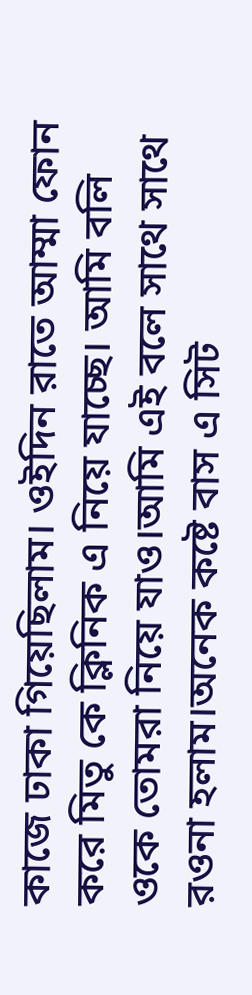কাজে ঢাকা গিয়েছিলাম। ওইদিন রাতে আম্মা ফোন করে মিতু কে ক্লিনিক এ নিয়ে যাচ্ছে। আমি বলি ওকে তোমরা নিয়ে যাও।আমি এই বলে সাথে সাথে রওনা হলাম।অনেক কষ্টে বাস এ সিট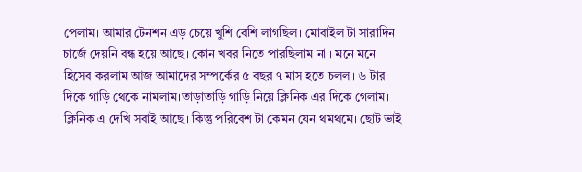পেলাম। আমার টেনশন এড় চেয়ে খুশি বেশি লাগছিল। মোবাইল টা সারাদিন চার্জে দেয়নি বন্ধ হয়ে আছে। কোন খবর নিতে পারছিলাম না । মনে মনে হিসেব করলাম আজ আমাদের সম্পর্কের ৫ বছর ৭ মাস হতে চলল। ৬ টার দিকে গাড়ি থেকে নামলাম।তাড়াতাড়ি গাড়ি নিয়ে ক্লিনিক এর দিকে গেলাম। ক্লিনিক এ দেখি সবাই আছে। কিন্তু পরিবেশ টা কেমন যেন থমথমে। ছোট ভাই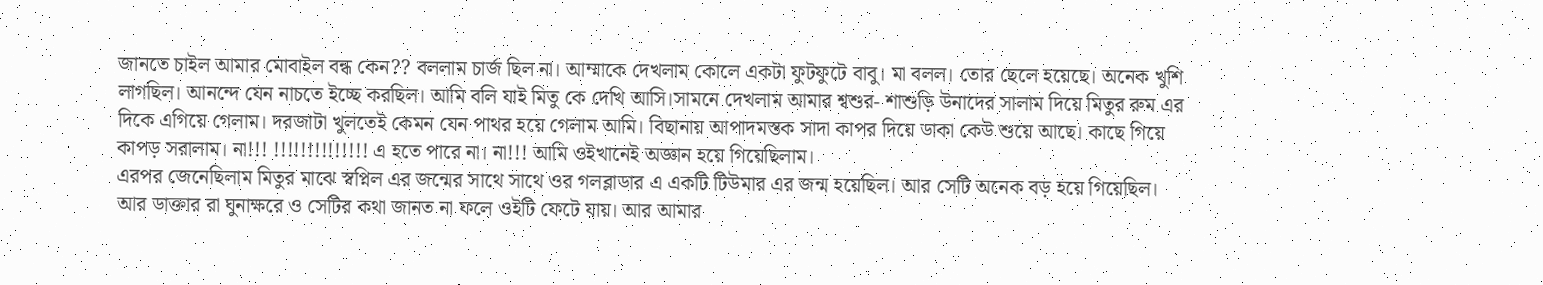জানতে চাইল আমার মোবাইল বন্ধ কেন?? বললাম চার্জ ছিল না। আম্মাকে দেখলাম কোলে একটা ফুটফুটে বাবু। মা বলল। তোর ছেলে হয়েছে। অনেক খুশি লাগছিল। আনন্দে যেন নাচতে ইচ্ছে করছিল। আমি বলি যাই মিতু কে দেখি আসি।সামনে দেখলাম আমার শ্বশুর- শাশুড়ি উনাদের সালাম দিয়ে মিতুর রুম এর দিকে এগিয়ে গেলাম। দরজাটা খুলতেই কেমন যেন পাথর হয়ে গেলাম আমি। বিছানায় আপাদমস্তক সাদা কাপর দিয়ে ডাকা কেউ শুয়ে আছে। কাছে গিয়ে কাপড় সরালাম। না!!! !!!!!!!!!!!!!! এ হতে পারে না। না!!! আমি ওইখানেই অজ্ঞান হয়ে গিয়েছিলাম।
এরপর জেনেছিলাম মিতুর মাঝে স্বপ্নিল এর জন্মের সাথে সাথে ওর গলব্লাডার এ একটি টিউমার এর জন্ম হয়েছিল। আর সেটি অনেক বড় হয়ে গিয়েছিল। আর ডাক্তার রা ঘুনাক্ষরে ও সেটির কথা জানত না ফলে ওইটি ফেটে যায়। আর আমার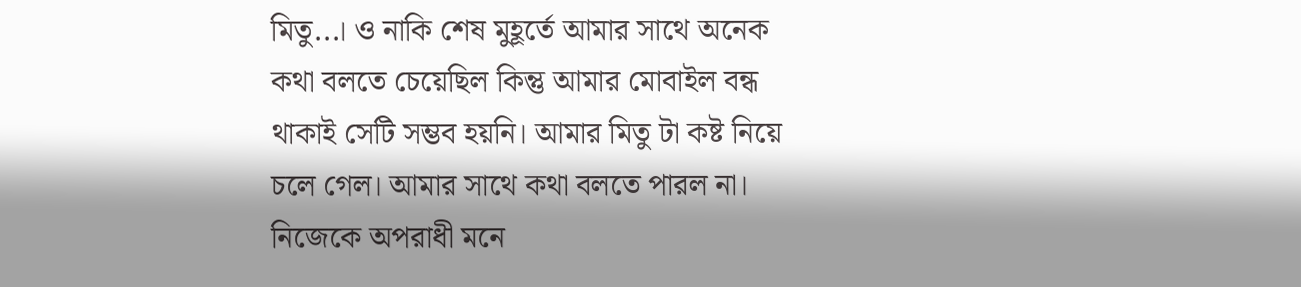মিতু...। ও নাকি শেষ মুহূর্তে আমার সাথে অনেক কথা বলতে চেয়েছিল কিন্তু আমার মোবাইল বন্ধ থাকাই সেটি সম্ভব হয়নি। আমার মিতু টা কষ্ট নিয়ে চলে গেল। আমার সাথে কথা বলতে পারল না। নিজেকে অপরাধী মনে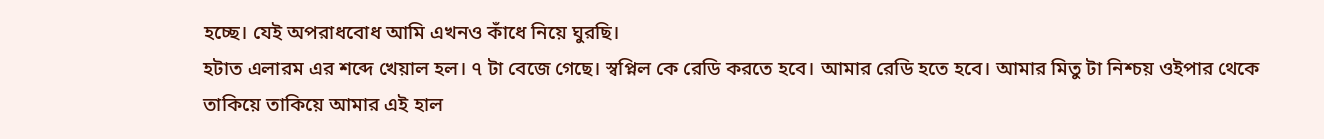হচ্ছে। যেই অপরাধবোধ আমি এখনও কাঁধে নিয়ে ঘুরছি।
হটাত এলারম এর শব্দে খেয়াল হল। ৭ টা বেজে গেছে। স্বপ্নিল কে রেডি করতে হবে। আমার রেডি হতে হবে। আমার মিতু টা নিশ্চয় ওইপার থেকে তাকিয়ে তাকিয়ে আমার এই হাল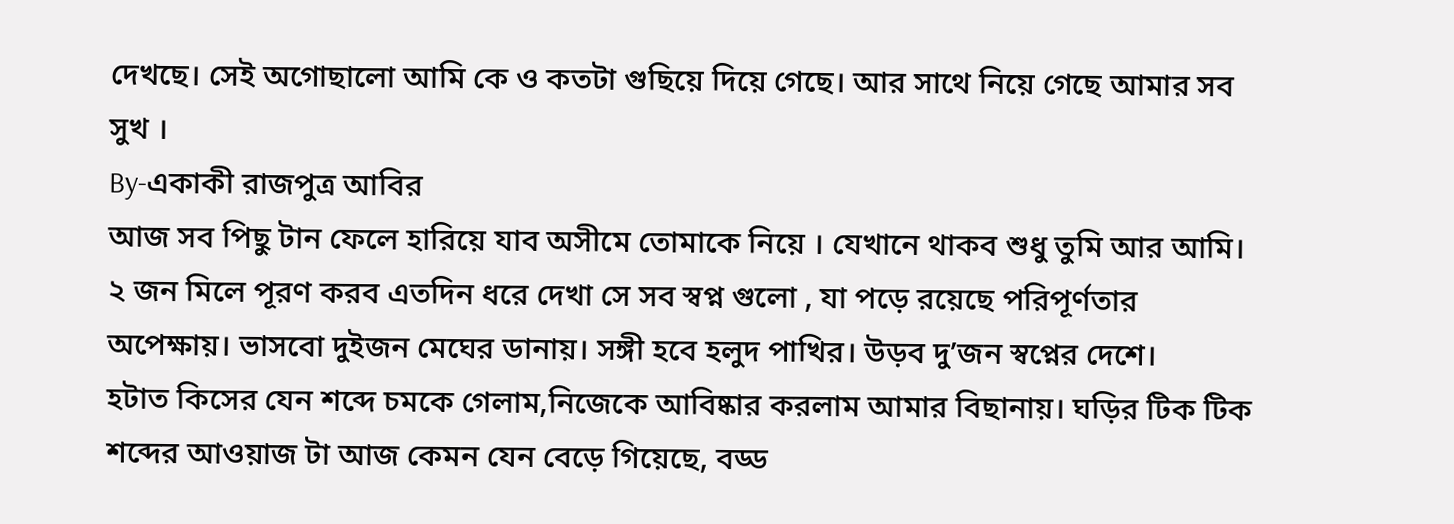দেখছে। সেই অগোছালো আমি কে ও কতটা গুছিয়ে দিয়ে গেছে। আর সাথে নিয়ে গেছে আমার সব সুখ ।
By-একাকী রাজপুত্র আবির
আজ সব পিছু টান ফেলে হারিয়ে যাব অসীমে তোমাকে নিয়ে । যেখানে থাকব শুধু তুমি আর আমি। ২ জন মিলে পূরণ করব এতদিন ধরে দেখা সে সব স্বপ্ন গুলো , যা পড়ে রয়েছে পরিপূর্ণতার অপেক্ষায়। ভাসবো দুইজন মেঘের ডানায়। সঙ্গী হবে হলুদ পাখির। উড়ব দু’জন স্বপ্নের দেশে।
হটাত কিসের যেন শব্দে চমকে গেলাম,নিজেকে আবিষ্কার করলাম আমার বিছানায়। ঘড়ির টিক টিক শব্দের আওয়াজ টা আজ কেমন যেন বেড়ে গিয়েছে, বড্ড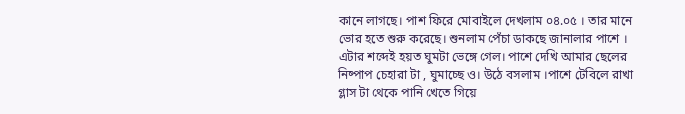কানে লাগছে। পাশ ফিরে মোবাইলে দেখলাম ০৪.০৫ । তার মানে ভোর হতে শুরু করেছে। শুনলাম পেঁচা ডাকছে জানালার পাশে । এটার শব্দেই হয়ত ঘুমটা ভেঙ্গে গেল। পাশে দেখি আমার ছেলের নিষ্পাপ চেহারা টা , ঘুমাচ্ছে ও। উঠে বসলাম ।পাশে টেবিলে রাখা গ্লাস টা থেকে পানি খেতে গিয়ে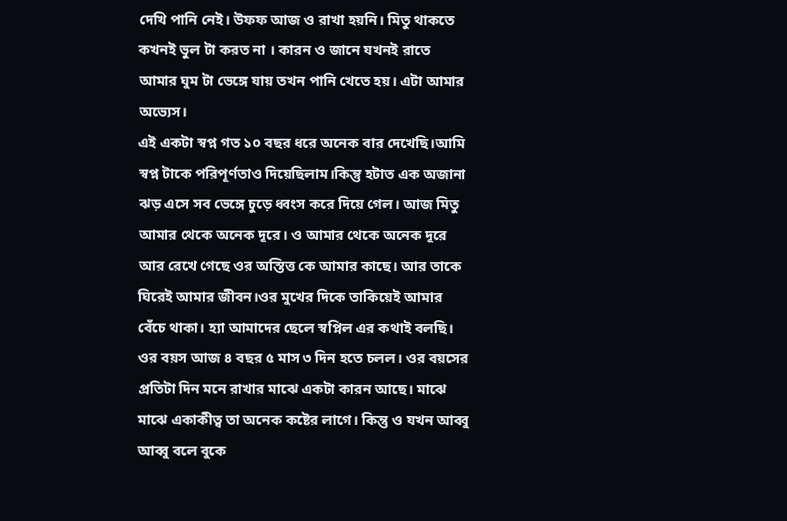দেখি পানি নেই। উফফ আজ ও রাখা হয়নি। মিতু থাকতে কখনই ভুল টা করত না । কারন ও জানে যখনই রাতে আমার ঘুম টা ভেঙ্গে যায় তখন পানি খেতে হয়। এটা আমার অভ্যেস।
এই একটা স্বপ্ন গত ১০ বছর ধরে অনেক বার দেখেছি।আমি স্বপ্ন টাকে পরিপূর্ণতাও দিয়েছিলাম।কিন্তু হটাত এক অজানা ঝড় এসে সব ভেঙ্গে চুড়ে ধ্বংস করে দিয়ে গেল। আজ মিতু আমার থেকে অনেক দূরে। ও আমার থেকে অনেক দূরে আর রেখে গেছে ওর অস্তিত্ত কে আমার কাছে। আর তাকে ঘিরেই আমার জীবন।ওর মুখের দিকে তাকিয়েই আমার বেঁচে থাকা। হ্যা আমাদের ছেলে স্বপ্নিল এর কথাই বলছি। ওর বয়স আজ ৪ বছর ৫ মাস ৩ দিন হতে চলল। ওর বয়সের প্রতিটা দিন মনে রাখার মাঝে একটা কারন আছে। মাঝে মাঝে একাকীত্ব তা অনেক কষ্টের লাগে। কিন্তু ও যখন আব্বু আব্বু বলে বুকে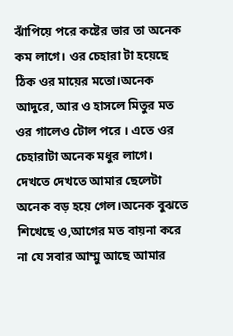ঝাঁপিয়ে পরে কষ্টের ভার তা অনেক কম লাগে। ওর চেহারা টা হয়েছে ঠিক ওর মায়ের মতো।অনেক আদুরে, আর ও হাসলে মিতুর মত ওর গালেও টোল পরে । এতে ওর চেহারাটা অনেক মধুর লাগে।
দেখতে দেখতে আমার ছেলেটা অনেক বড় হয়ে গেল।অনেক বুঝতে শিখেছে ও,আগের মত বায়না করে না যে সবার আম্মু আছে আমার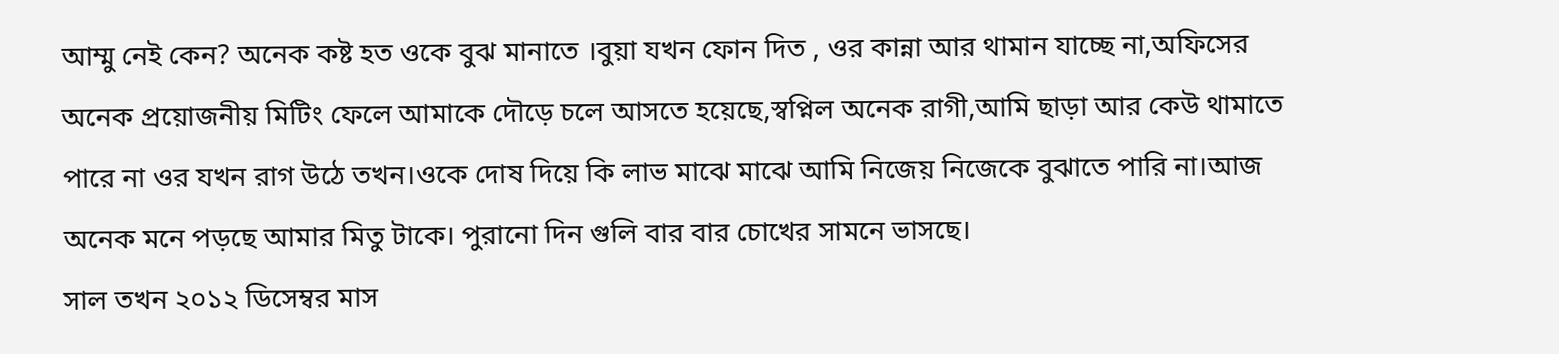আম্মু নেই কেন? অনেক কষ্ট হত ওকে বুঝ মানাতে ।বুয়া যখন ফোন দিত , ওর কান্না আর থামান যাচ্ছে না,অফিসের অনেক প্রয়োজনীয় মিটিং ফেলে আমাকে দৌড়ে চলে আসতে হয়েছে,স্বপ্নিল অনেক রাগী,আমি ছাড়া আর কেউ থামাতে পারে না ওর যখন রাগ উঠে তখন।ওকে দোষ দিয়ে কি লাভ মাঝে মাঝে আমি নিজেয় নিজেকে বুঝাতে পারি না।আজ অনেক মনে পড়ছে আমার মিতু টাকে। পুরানো দিন গুলি বার বার চোখের সামনে ভাসছে।
সাল তখন ২০১২ ডিসেম্বর মাস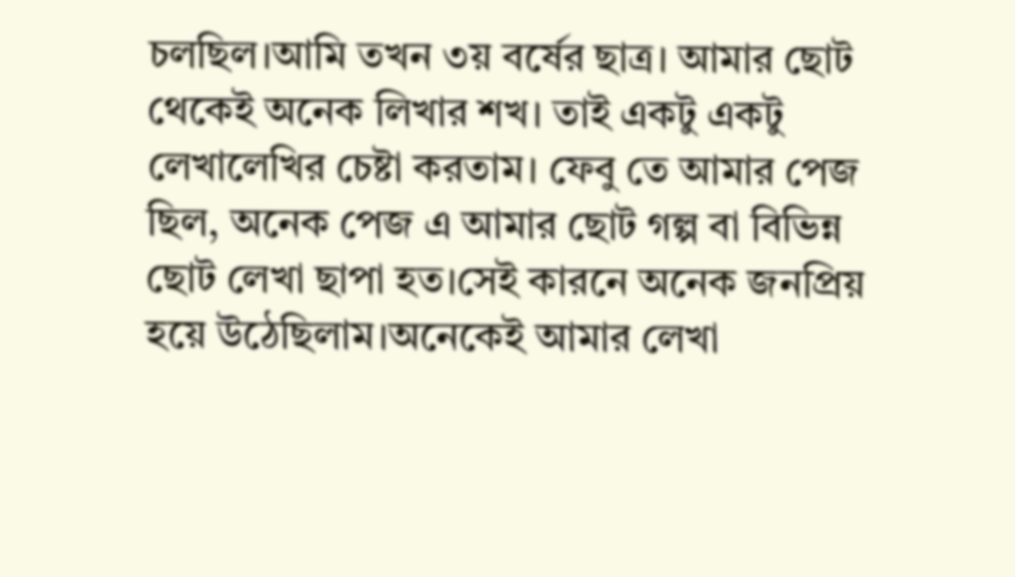চলছিল।আমি তখন ৩য় বর্ষের ছাত্র। আমার ছোট থেকেই অনেক লিখার শখ। তাই একটু একটু লেখালেখির চেষ্টা করতাম। ফেবু তে আমার পেজ ছিল, অনেক পেজ এ আমার ছোট গল্প বা বিভিন্ন ছোট লেখা ছাপা হত।সেই কারনে অনেক জনপ্রিয় হয়ে উঠেছিলাম।অনেকেই আমার লেখা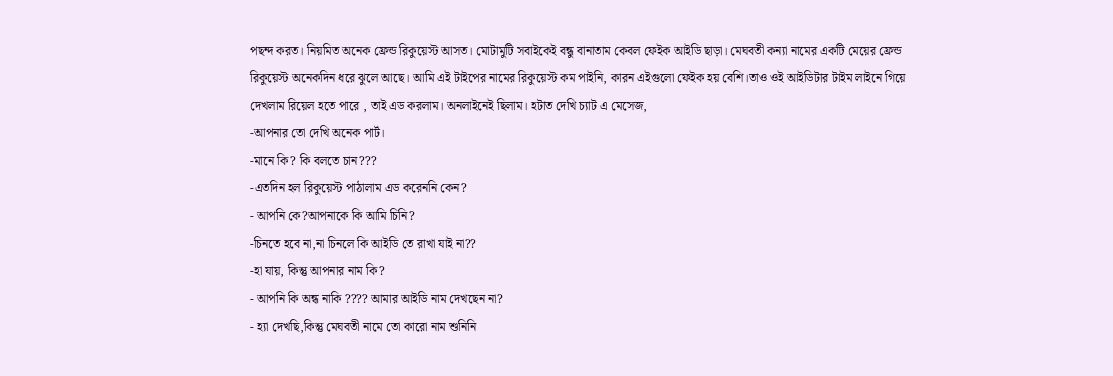পছন্দ করত। নিয়মিত অনেক ফ্রেন্ড রিকুয়েস্ট আসত। মোটামুটি সবাইকেই বন্ধু বানাতাম কেবল ফেইক আইডি ছাড়া। মেঘবতী কন্যা নামের একটি মেয়ের ফ্রেন্ড রিকুয়েস্ট অনেকদিন ধরে ঝুলে আছে। আমি এই টাইপের নামের রিকুয়েস্ট কম পাইনি, কারন এইগুলো ফেইক হয় বেশি।তাও ওই আইডিটার টাইম লাইনে গিয়ে দেখলাম রিয়েল হতে পারে , তাই এড করলাম। অনলাইনেই ছিলাম। হটাত দেখি চ্যাট এ মেসেজ,
-আপনার তো দেখি অনেক পার্ট।
-মানে কি? কি বলতে চান???
-এতদিন হল রিকুয়েস্ট পাঠালাম এড করেননি কেন?
- আপনি কে?আপনাকে কি আমি চিনি?
-চিনতে হবে না,না চিনলে কি আইডি তে রাখা যাই না??
-হা যায়, কিন্তু আপনার নাম কি?
- আপনি কি অন্ধ নাকি ???? আমার আইডি নাম দেখছেন না?
- হ্যা দেখছি,কিন্তু মেঘবতী নামে তো কারো নাম শুনিনি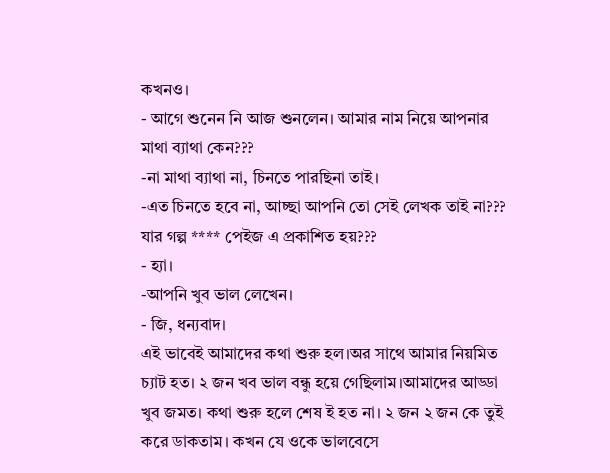কখনও।
- আগে শুনেন নি আজ শুনলেন। আমার নাম নিয়ে আপনার মাথা ব্যাথা কেন???
-না মাথা ব্যাথা না, চিনতে পারছিনা তাই।
-এত চিনতে হবে না, আচ্ছা আপনি তো সেই লেখক তাই না??? যার গল্প **** পেইজ এ প্রকাশিত হয়???
- হ্যা।
-আপনি খুব ভাল লেখেন।
- জি, ধন্যবাদ।
এই ভাবেই আমাদের কথা শুরু হল।অর সাথে আমার নিয়মিত চ্যাট হত। ২ জন খব ভাল বন্ধু হয়ে গেছিলাম।আমাদের আড্ডা খুব জমত। কথা শুরু হলে শেষ ই হত না। ২ জন ২ জন কে তুই করে ডাকতাম। কখন যে ওকে ভালবেসে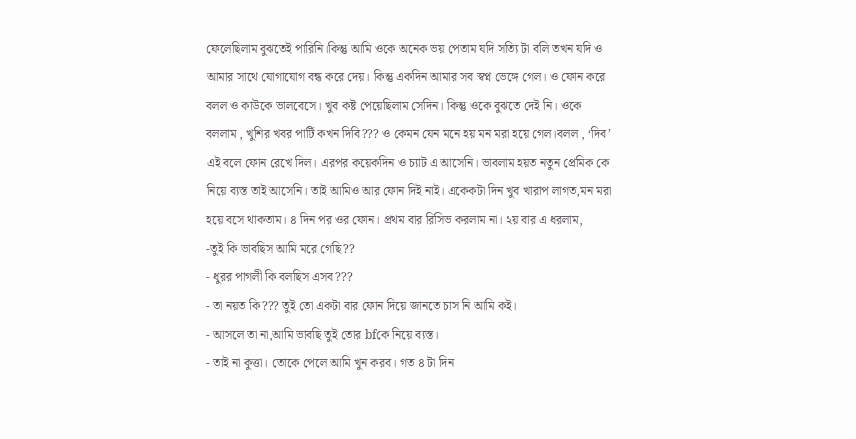ফেলেছিলাম বুঝতেই পারিনি।কিন্তু আমি ওকে অনেক ভয় পেতাম যদি সত্যি টা বলি তখন যদি ও আমার সাথে যোগাযোগ বন্ধ করে দেয়। কিন্তু একদিন আমার সব স্বপ্ন ভেঙ্গে গেল। ও ফোন করে বলল ও কাউকে ভালবেসে। খুব কষ্ট পেয়েছিলাম সেদিন। কিন্তু ওকে বুঝতে দেই নি। ওকে বললাম , খুশির খবর পার্টি কখন দিবি??? ও কেমন যেন মনে হয় মন মরা হয়ে গেল।বলল , ‘দিব’ এই বলে ফোন রেখে দিল। এরপর কয়েকদিন ও চ্যাট এ আসেনি। ভাবলাম হয়ত নতুন প্রেমিক কে নিয়ে ব্যস্ত তাই আসেনি। তাই আমিও আর ফোন দিই নাই। একেকটা দিন খুব খারাপ লাগত,মন মরা হয়ে বসে থাকতাম। ৪ দিন পর ওর ফোন। প্রথম বার রিসিভ করলাম না। ২য় বার এ ধরলাম,
-তুই কি ভাবছিস আমি মরে গেছি??
- ধুরর পাগলী কি বলছিস এসব???
- তা নয়ত কি??? তুই তো একটা বার ফোন দিয়ে জানতে চাস নি আমি কই।
- আসলে তা না,আমি ভাবছি তুই তোর bfকে নিয়ে ব্যস্ত।
- তাই না কুত্তা। তোকে পেলে আমি খুন করব। গত ৪ টা দিন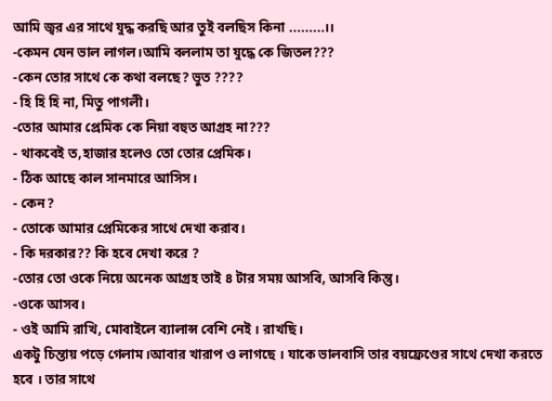আমি জ্বর এর সাথে যুদ্ধ করছি আর তুই বলছিস কিনা .........।।
-কেমন যেন ভাল লাগল।আমি বললাম তা যুদ্ধে কে জিতল???
-কেন তোর সাথে কে কথা বলছে? ভুত ????
- হি হি হি না, মিতু পাগলী।
-তোর আমার প্রেমিক কে নিয়া বহুত আগ্রহ না???
- থাকবেই ত,হাজার হলেও তো তোর প্রেমিক।
- ঠিক আছে কাল সানমারে আসিস।
- কেন?
- তোকে আমার প্রেমিকের সাথে দেখা করাব।
- কি দরকার?? কি হবে দেখা করে ?
-তোর তো ওকে নিয়ে অনেক আগ্রহ তাই ৪ টার সময় আসবি, আসবি কিন্তু।
-ওকে আসব।
- ওই আমি রাখি, মোবাইলে ব্যালান্স বেশি নেই । রাখছি।
একটু চিন্তায় পড়ে গেলাম।আবার খারাপ ও লাগছে । যাকে ভালবাসি তার বয়ফ্রেণ্ডের সাথে দেখা করতে হবে । তার সাথে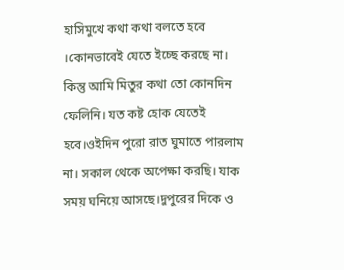হাসিমুখে কথা কথা বলতে হবে ।কোনভাবেই যেতে ইচ্ছে করছে না। কিন্তু আমি মিতুর কথা তো কোনদিন ফেলিনি। যত কষ্ট হোক যেতেই হবে।ওইদিন পুরো রাত ঘুমাতে পারলাম না। সকাল থেকে অপেক্ষা করছি। যাক সময় ঘনিয়ে আসছে।দুপুরের দিকে ও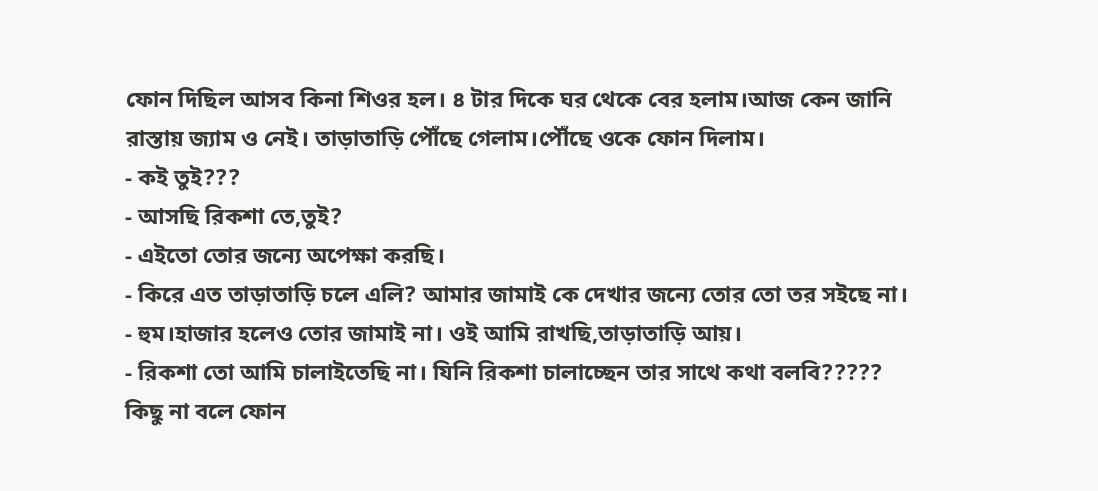ফোন দিছিল আসব কিনা শিওর হল। ৪ টার দিকে ঘর থেকে বের হলাম।আজ কেন জানি রাস্তায় জ্যাম ও নেই। তাড়াতাড়ি পৌঁছে গেলাম।পৌঁছে ওকে ফোন দিলাম।
- কই তুই???
- আসছি রিকশা তে,তুই?
- এইতো তোর জন্যে অপেক্ষা করছি।
- কিরে এত তাড়াতাড়ি চলে এলি? আমার জামাই কে দেখার জন্যে তোর তো তর সইছে না।
- হুম।হাজার হলেও তোর জামাই না। ওই আমি রাখছি,তাড়াতাড়ি আয়।
- রিকশা তো আমি চালাইতেছি না। যিনি রিকশা চালাচ্ছেন তার সাথে কথা বলবি?????
কিছু না বলে ফোন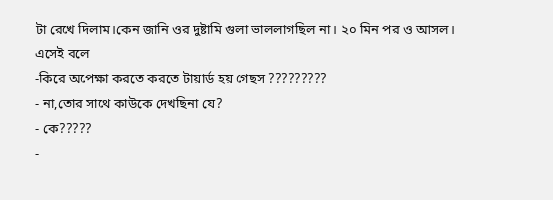টা রেখে দিলাম।কেন জানি ওর দুষ্টামি গুলা ভাললাগছিল না। ২০ মিন পর ও আসল। এসেই বলে
-কিরে অপেক্ষা করতে করতে টায়ার্ড হয় গেছস ?????????
- না,তোর সাথে কাউকে দেখছিনা যে?
- কে?????
-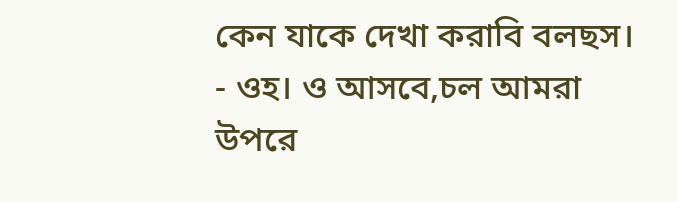কেন যাকে দেখা করাবি বলছস।
- ওহ। ও আসবে,চল আমরা উপরে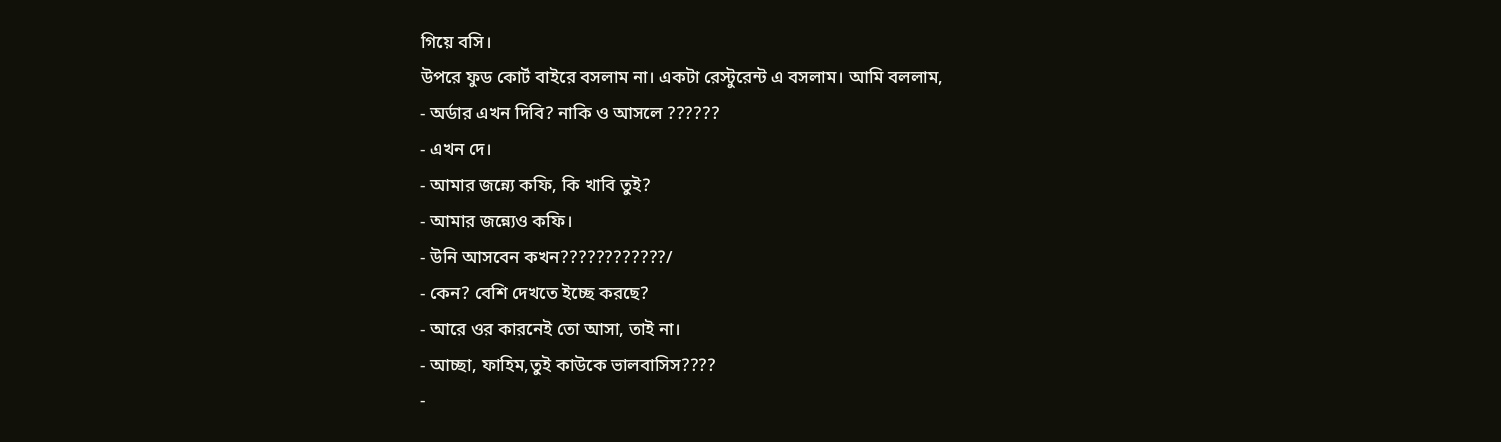গিয়ে বসি।
উপরে ফুড কোর্ট বাইরে বসলাম না। একটা রেস্টুরেন্ট এ বসলাম। আমি বললাম,
- অর্ডার এখন দিবি? নাকি ও আসলে ??????
- এখন দে।
- আমার জন্ন্যে কফি, কি খাবি তুই?
- আমার জন্ন্যেও কফি।
- উনি আসবেন কখন????????????/
- কেন? বেশি দেখতে ইচ্ছে করছে?
- আরে ওর কারনেই তো আসা, তাই না।
- আচ্ছা, ফাহিম,তুই কাউকে ভালবাসিস????
-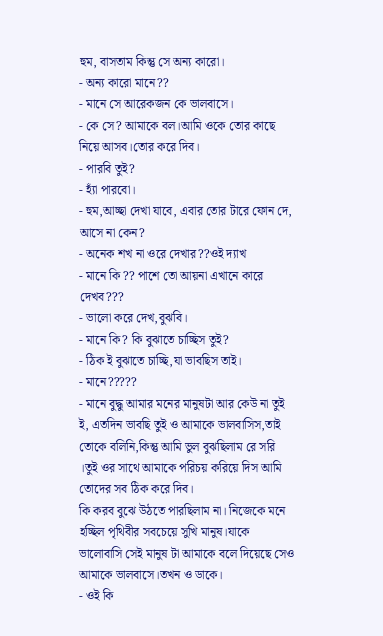হুম, বাসতাম কিন্তু সে অন্য কারো।
- অন্য কারো মানে??
- মানে সে আরেকজন কে ভালবাসে।
- কে সে? আমাকে বল।আমি ওকে তোর কাছে নিয়ে আসব।তোর করে দিব।
- পারবি তুই?
- হ্যাঁ পারবো।
- হুম,আচ্ছা দেখা যাবে, এবার তোর টারে ফোন দে, আসে না কেন?
- অনেক শখ না ওরে দেখার??ওই দ্যাখ
- মানে কি ?? পাশে তো আয়না এখানে কারে দেখব???
- ভালো করে দেখ,বুঝবি।
- মানে কি? কি বুঝাতে চাচ্ছিস তুই?
- ঠিক ই বুঝাতে চাচ্ছি,যা ভাবছিস তাই।
- মানে?????
- মানে বুদ্ধু আমার মনের মানুষটা আর কেউ না তুই ই, এতদিন ভাবছি তুই ও আমাকে ভালবাসিস,তাই তোকে বলিনি,কিন্তু আমি ভুল বুঝছিলাম রে সরি ।তুই ওর সাথে আমাকে পরিচয় করিয়ে দিস আমি তোদের সব ঠিক করে দিব।
কি করব বুঝে উঠতে পারছিলাম না। নিজেকে মনে হচ্ছিল পৃথিবীর সবচেয়ে সুখি মানুষ।যাকে ভালোবাসি সেই মানুষ টা আমাকে বলে দিয়েছে সেও আমাকে ভালবাসে।তখন ও ডাকে।
- ওই কি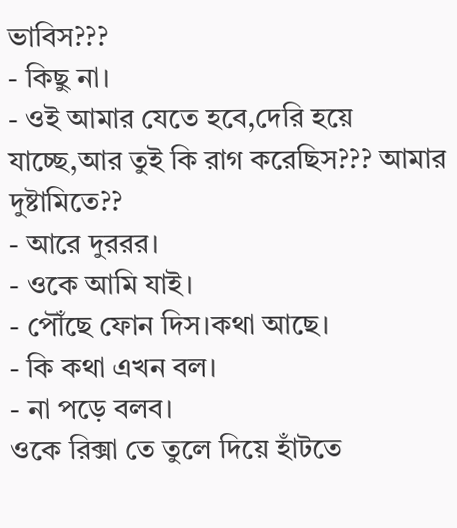ভাবিস???
- কিছু না।
- ওই আমার যেতে হবে,দেরি হয়ে যাচ্ছে,আর তুই কি রাগ করেছিস??? আমার দুষ্টামিতে??
- আরে দুররর।
- ওকে আমি যাই।
- পৌঁছে ফোন দিস।কথা আছে।
- কি কথা এখন বল।
- না পড়ে বলব।
ওকে রিক্সা তে তুলে দিয়ে হাঁটতে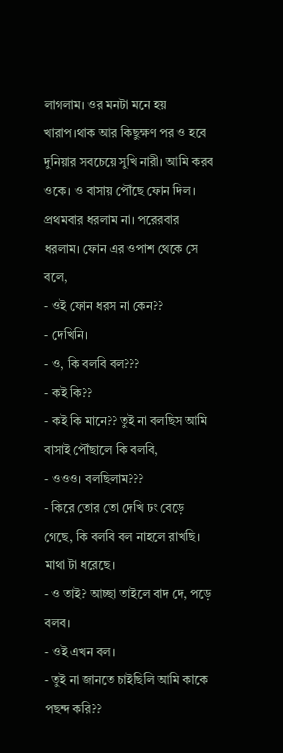লাগলাম। ওর মনটা মনে হয় খারাপ।থাক আর কিছুক্ষণ পর ও হবে দুনিয়ার সবচেয়ে সুখি নারী। আমি করব ওকে। ও বাসায় পৌঁছে ফোন দিল। প্রথমবার ধরলাম না। পরেরবার ধরলাম। ফোন এর ওপাশ থেকে সে বলে,
- ওই ফোন ধরস না কেন??
- দেখিনি।
- ও, কি বলবি বল???
- কই কি??
- কই কি মানে?? তুই না বলছিস আমি বাসাই পৌঁছালে কি বলবি,
- ওওও। বলছিলাম???
- কিরে তোর তো দেখি ঢং বেড়ে গেছে, কি বলবি বল নাহলে রাখছি। মাথা টা ধরেছে।
- ও তাই? আচ্ছা তাইলে বাদ দে, পড়ে বলব।
- ওই এখন বল।
- তুই না জানতে চাইছিলি আমি কাকে পছন্দ করি??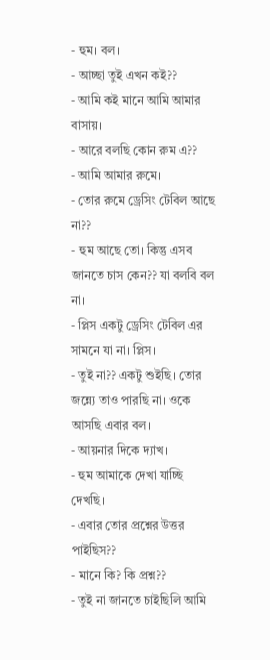- হুম। বল।
- আচ্ছা তুই এখন কই??
- আমি কই মানে আমি আমার বাসায়।
- আরে বলছি কোন রুম এ??
- আমি আমার রুমে।
- তোর রুমে ড্রেসিং টেবিল আছে না??
- হুম আছে তো। কিন্তু এসব জানতে চাস কেন?? যা বলবি বল না।
- প্লিস একটু ড্রেসিং টেবিল এর সামনে যা না। প্লিস।
- তুই না?? একটু শুইছি। তোর জন্ন্যে তাও পারছি না। ওকে আসছি এবার বল।
- আয়নার দিকে দ্যাখ।
- হুম আমাকে দেখা যাচ্ছি দেখছি।
- এবার তোর প্রশ্নের উত্তর পাইছিস??
- মানে কি? কি প্রশ্ন??
- তুই না জানতে চাইছিলি আমি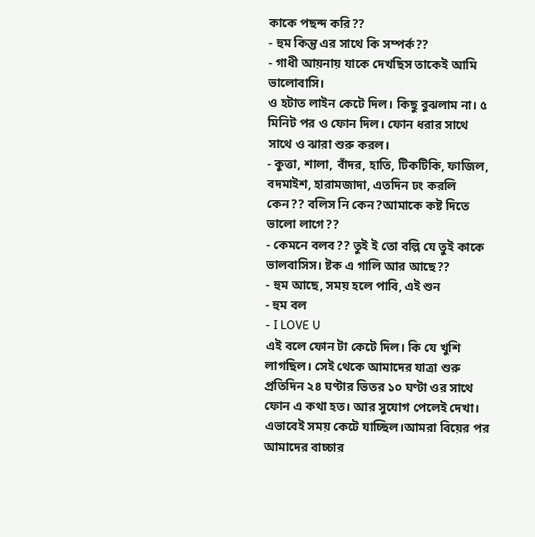কাকে পছন্দ করি??
- হুম কিন্তু এর সাথে কি সম্পর্ক??
- গাধী আয়নায় যাকে দেখছিস তাকেই আমি ভালোবাসি।
ও হটাত লাইন কেটে দিল। কিছু বুঝলাম না। ৫ মিনিট পর ও ফোন দিল। ফোন ধরার সাথে সাথে ও ঝারা শুরু করল।
- কুত্তা, শালা, বাঁদর, হাতি, টিকটিকি, ফাজিল, বদমাইশ, হারামজাদা, এতদিন ঢং করলি কেন?? বলিস নি কেন?আমাকে কষ্ট দিতে ভালো লাগে??
- কেমনে বলব?? তুই ই তো বল্লি যে তুই কাকে ভালবাসিস। ষ্টক এ গালি আর আছে??
- হুম আছে, সময় হলে পাবি, এই শুন
- হুম বল
- I LOVE U
এই বলে ফোন টা কেটে দিল। কি যে খুশি লাগছিল। সেই থেকে আমাদের যাত্রা শুরু প্রতিদিন ২৪ ঘণ্টার ভিতর ১০ ঘণ্টা ওর সাথে ফোন এ কথা হত। আর সুযোগ পেলেই দেখা। এভাবেই সময় কেটে যাচ্ছিল।আমরা বিয়ের পর আমাদের বাচ্চার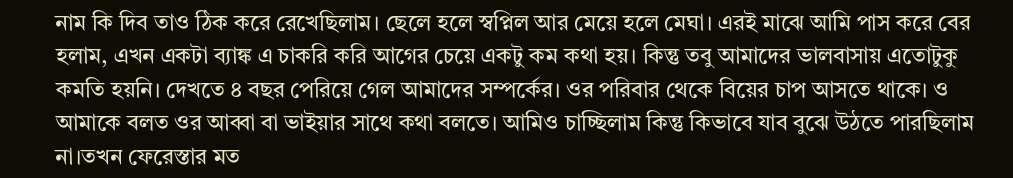নাম কি দিব তাও ঠিক করে রেখেছিলাম। ছেলে হলে স্বপ্নিল আর মেয়ে হলে মেঘা। এরই মাঝে আমি পাস করে বের হলাম, এখন একটা ব্যাঙ্ক এ চাকরি করি আগের চেয়ে একটু কম কথা হয়। কিন্তু তবু আমাদের ভালবাসায় এতোটুকু কমতি হয়নি। দেখতে ৪ বছর পেরিয়ে গেল আমাদের সম্পর্কের। ওর পরিবার থেকে বিয়ের চাপ আসতে থাকে। ও আমাকে বলত ওর আব্বা বা ভাইয়ার সাথে কথা বলতে। আমিও চাচ্ছিলাম কিন্তু কিভাবে যাব বুঝে উঠতে পারছিলাম না।তখন ফেরেস্তার মত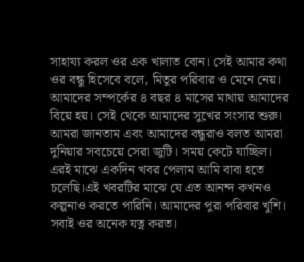সাহায্য করল ওর এক খালাত বোন। সেই আমার কথা ওর বন্ধু হিসেবে বলে, মিতুর পরিবার ও মেনে নেয়। আমাদের সম্পর্কের ৪ বছর ৪ মাসের মাথায় আমাদের বিয়ে হয়। সেই থেকে আমাদের সুখের সংসার শুরু। আমরা জানতাম এবং আমাদের বন্ধুরাও বলত আমরা দুনিয়ার সবচেয়ে সেরা জুটি। সময় কেটে যাচ্ছিল।
এরই মাঝে একদিন খবর পেলাম আমি বাবা হতে চলেছি।এই খবরটির মাঝে যে এত আনন্দ কখনও কল্পনাও করতে পারিনি। আমাদের পুরা পরিবার খুশি। সবাই ওর অনেক যত্ন করত।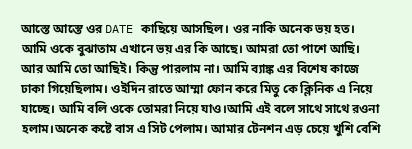আস্তে আস্তে ওর DATE কাছিয়ে আসছিল। ওর নাকি অনেক ভয় হত। আমি ওকে বুঝাতাম এখানে ভয় এর কি আছে। আমরা তো পাশে আছি। আর আমি তো আছিই। কিন্তু পারলাম না। আমি ব্যাঙ্ক এর বিশেষ কাজে ঢাকা গিয়েছিলাম। ওইদিন রাতে আম্মা ফোন করে মিতু কে ক্লিনিক এ নিয়ে যাচ্ছে। আমি বলি ওকে তোমরা নিয়ে যাও।আমি এই বলে সাথে সাথে রওনা হলাম।অনেক কষ্টে বাস এ সিট পেলাম। আমার টেনশন এড় চেয়ে খুশি বেশি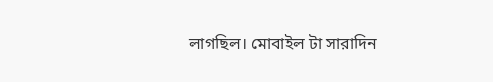লাগছিল। মোবাইল টা সারাদিন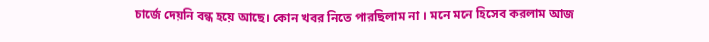চার্জে দেয়নি বন্ধ হয়ে আছে। কোন খবর নিতে পারছিলাম না । মনে মনে হিসেব করলাম আজ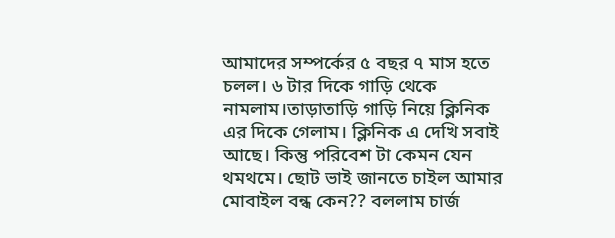আমাদের সম্পর্কের ৫ বছর ৭ মাস হতে চলল। ৬ টার দিকে গাড়ি থেকে নামলাম।তাড়াতাড়ি গাড়ি নিয়ে ক্লিনিক এর দিকে গেলাম। ক্লিনিক এ দেখি সবাই আছে। কিন্তু পরিবেশ টা কেমন যেন থমথমে। ছোট ভাই জানতে চাইল আমার মোবাইল বন্ধ কেন?? বললাম চার্জ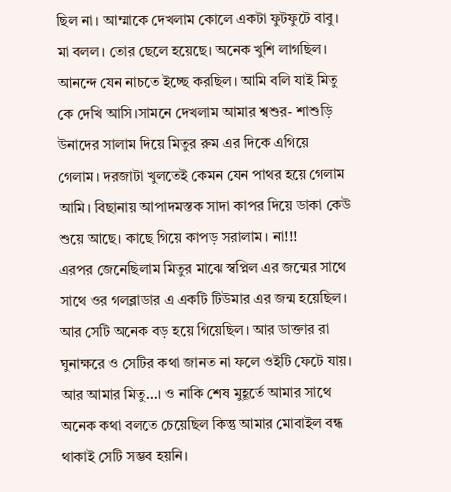ছিল না। আম্মাকে দেখলাম কোলে একটা ফুটফুটে বাবু। মা বলল। তোর ছেলে হয়েছে। অনেক খুশি লাগছিল। আনন্দে যেন নাচতে ইচ্ছে করছিল। আমি বলি যাই মিতু কে দেখি আসি।সামনে দেখলাম আমার শ্বশুর- শাশুড়ি উনাদের সালাম দিয়ে মিতুর রুম এর দিকে এগিয়ে গেলাম। দরজাটা খুলতেই কেমন যেন পাথর হয়ে গেলাম আমি। বিছানায় আপাদমস্তক সাদা কাপর দিয়ে ডাকা কেউ শুয়ে আছে। কাছে গিয়ে কাপড় সরালাম। না!!!
এরপর জেনেছিলাম মিতুর মাঝে স্বপ্নিল এর জন্মের সাথে সাথে ওর গলব্লাডার এ একটি টিউমার এর জন্ম হয়েছিল। আর সেটি অনেক বড় হয়ে গিয়েছিল। আর ডাক্তার রা ঘুনাক্ষরে ও সেটির কথা জানত না ফলে ওইটি ফেটে যায়। আর আমার মিতু...। ও নাকি শেষ মুহূর্তে আমার সাথে অনেক কথা বলতে চেয়েছিল কিন্তু আমার মোবাইল বন্ধ থাকাই সেটি সম্ভব হয়নি।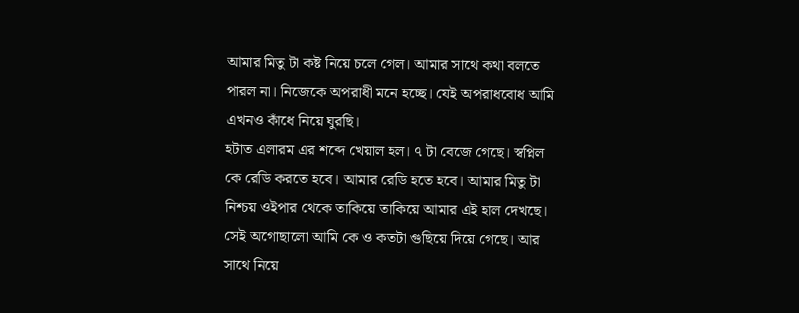আমার মিতু টা কষ্ট নিয়ে চলে গেল। আমার সাথে কথা বলতে পারল না। নিজেকে অপরাধী মনে হচ্ছে। যেই অপরাধবোধ আমি এখনও কাঁধে নিয়ে ঘুরছি।
হটাত এলারম এর শব্দে খেয়াল হল। ৭ টা বেজে গেছে। স্বপ্নিল কে রেডি করতে হবে। আমার রেডি হতে হবে। আমার মিতু টা নিশ্চয় ওইপার থেকে তাকিয়ে তাকিয়ে আমার এই হাল দেখছে। সেই অগোছালো আমি কে ও কতটা গুছিয়ে দিয়ে গেছে। আর সাথে নিয়ে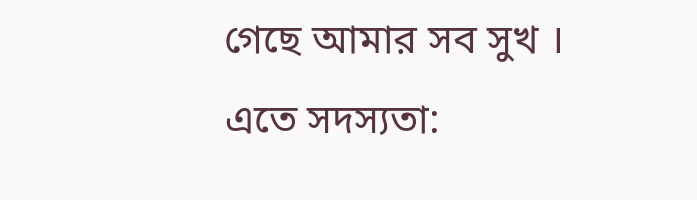গেছে আমার সব সুখ ।
এতে সদস্যতা: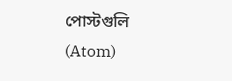পোস্টগুলি (Atom)